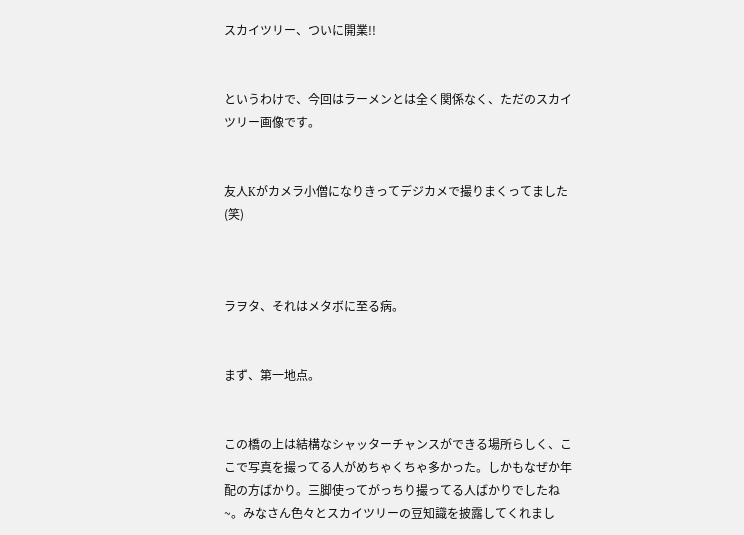スカイツリー、ついに開業!!


というわけで、今回はラーメンとは全く関係なく、ただのスカイツリー画像です。


友人Kがカメラ小僧になりきってデジカメで撮りまくってました(笑)



ラヲタ、それはメタボに至る病。


まず、第一地点。


この橋の上は結構なシャッターチャンスができる場所らしく、ここで写真を撮ってる人がめちゃくちゃ多かった。しかもなぜか年配の方ばかり。三脚使ってがっちり撮ってる人ばかりでしたね~。みなさん色々とスカイツリーの豆知識を披露してくれまし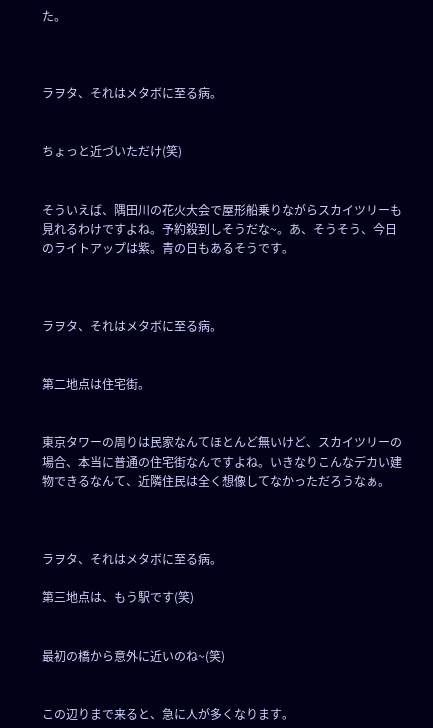た。



ラヲタ、それはメタボに至る病。


ちょっと近づいただけ(笑)


そういえば、隅田川の花火大会で屋形船乗りながらスカイツリーも見れるわけですよね。予約殺到しそうだな~。あ、そうそう、今日のライトアップは紫。青の日もあるそうです。



ラヲタ、それはメタボに至る病。


第二地点は住宅街。


東京タワーの周りは民家なんてほとんど無いけど、スカイツリーの場合、本当に普通の住宅街なんですよね。いきなりこんなデカい建物できるなんて、近隣住民は全く想像してなかっただろうなぁ。



ラヲタ、それはメタボに至る病。

第三地点は、もう駅です(笑)


最初の橋から意外に近いのね~(笑)


この辺りまで来ると、急に人が多くなります。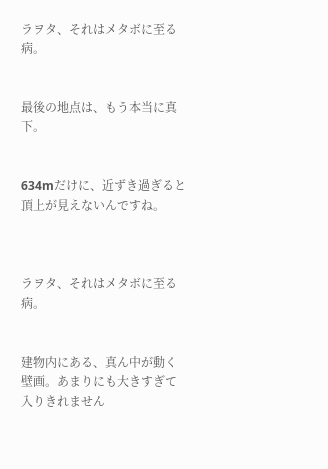ラヲタ、それはメタボに至る病。


最後の地点は、もう本当に真下。


634mだけに、近ずき過ぎると頂上が見えないんですね。



ラヲタ、それはメタボに至る病。


建物内にある、真ん中が動く壁画。あまりにも大きすぎて入りきれません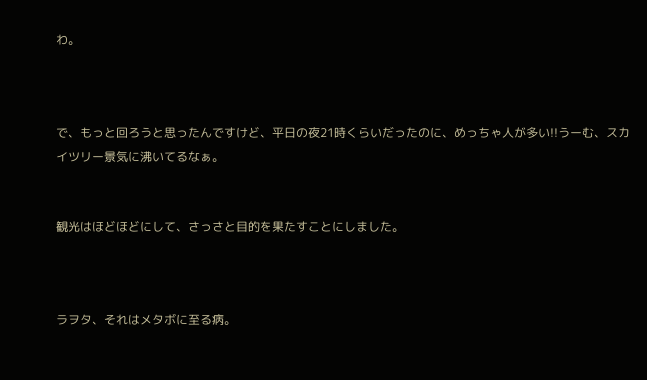わ。



で、もっと回ろうと思ったんですけど、平日の夜21時くらいだったのに、めっちゃ人が多い!!うーむ、スカイツリー景気に沸いてるなぁ。


観光はほどほどにして、さっさと目的を果たすことにしました。



ラヲタ、それはメタボに至る病。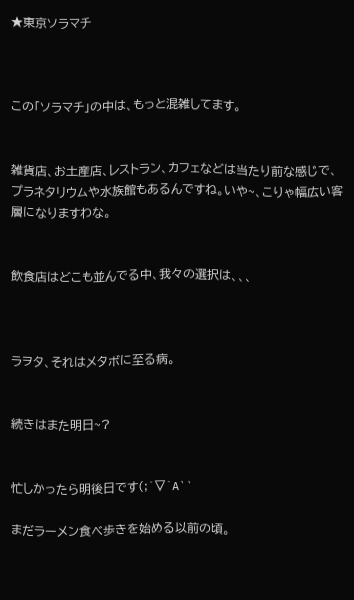★東京ソラマチ



この「ソラマチ」の中は、もっと混雑してます。


雑貨店、お土産店、レストラン、カフェなどは当たり前な感じで、プラネタリウムや水族館もあるんですね。いや~、こりゃ幅広い客層になりますわな。


飲食店はどこも並んでる中、我々の選択は、、、



ラヲタ、それはメタボに至る病。


続きはまた明日~?


忙しかったら明後日です(;´▽`A``

まだラーメン食べ歩きを始める以前の頃。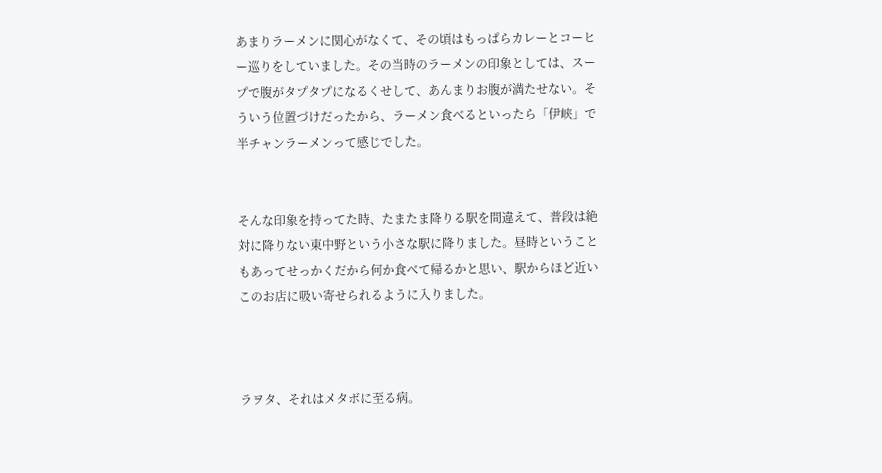あまりラーメンに関心がなくて、その頃はもっぱらカレーとコーヒー巡りをしていました。その当時のラーメンの印象としては、スープで腹がタプタプになるくせして、あんまりお腹が満たせない。そういう位置づけだったから、ラーメン食べるといったら「伊峡」で半チャンラーメンって感じでした。


そんな印象を持ってた時、たまたま降りる駅を間違えて、普段は絶対に降りない東中野という小さな駅に降りました。昼時ということもあってせっかくだから何か食べて帰るかと思い、駅からほど近いこのお店に吸い寄せられるように入りました。



ラヲタ、それはメタボに至る病。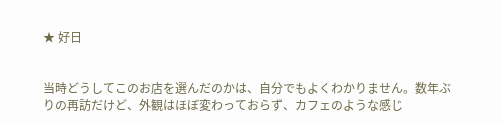★ 好日


当時どうしてこのお店を選んだのかは、自分でもよくわかりません。数年ぶりの再訪だけど、外観はほぼ変わっておらず、カフェのような感じ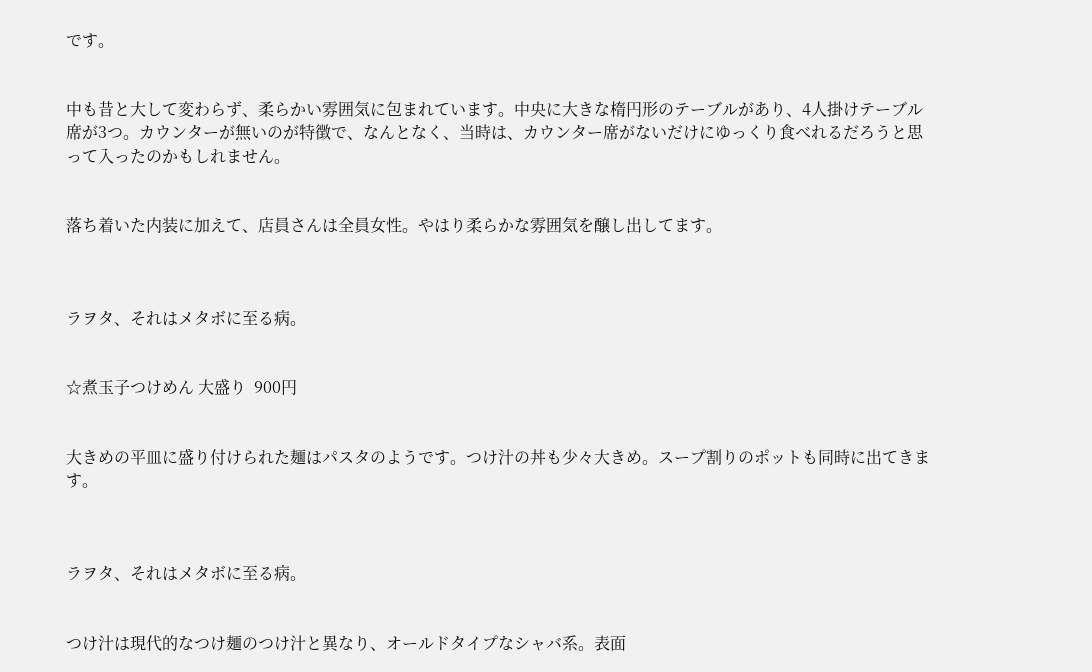です。


中も昔と大して変わらず、柔らかい雰囲気に包まれています。中央に大きな楕円形のテーブルがあり、4人掛けテーブル席が3つ。カウンターが無いのが特徴で、なんとなく、当時は、カウンター席がないだけにゆっくり食べれるだろうと思って入ったのかもしれません。


落ち着いた内装に加えて、店員さんは全員女性。やはり柔らかな雰囲気を醸し出してます。



ラヲタ、それはメタボに至る病。


☆煮玉子つけめん 大盛り  900円


大きめの平皿に盛り付けられた麺はパスタのようです。つけ汁の丼も少々大きめ。スープ割りのポットも同時に出てきます。



ラヲタ、それはメタボに至る病。


つけ汁は現代的なつけ麺のつけ汁と異なり、オールドタイプなシャバ系。表面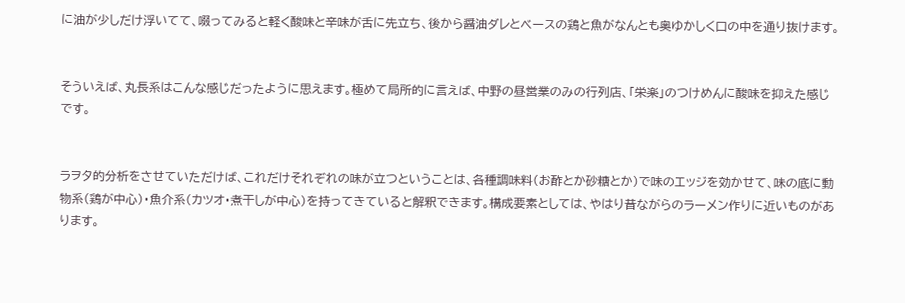に油が少しだけ浮いてて、啜ってみると軽く酸味と辛味が舌に先立ち、後から醤油ダレとベースの鶏と魚がなんとも奥ゆかしく口の中を通り抜けます。


そういえば、丸長系はこんな感じだったように思えます。極めて局所的に言えば、中野の昼営業のみの行列店、「栄楽」のつけめんに酸味を抑えた感じです。


ラヲタ的分析をさせていただけば、これだけそれぞれの味が立つということは、各種調味料(お酢とか砂糖とか)で味のエッジを効かせて、味の底に動物系(鶏が中心)・魚介系(カツオ・煮干しが中心)を持ってきていると解釈できます。構成要素としては、やはり昔ながらのラーメン作りに近いものがあります。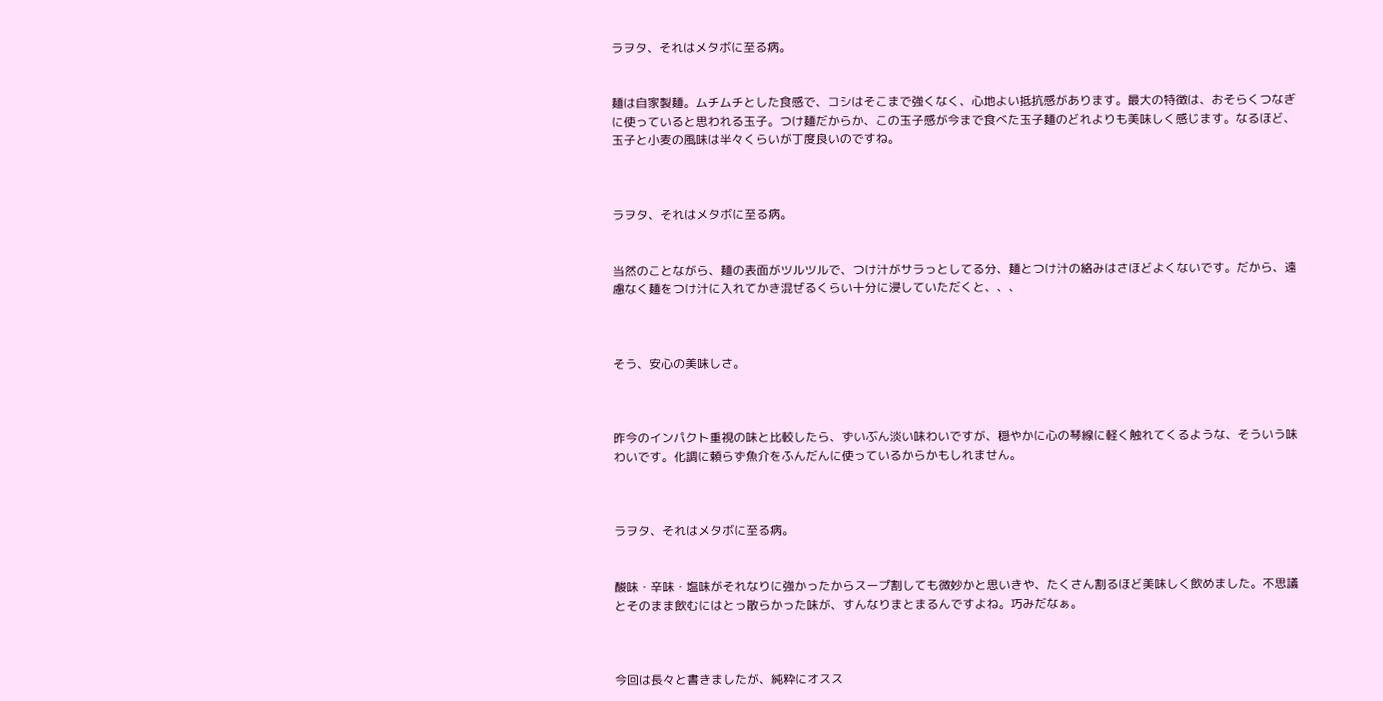ラヲタ、それはメタボに至る病。


麺は自家製麺。ムチムチとした食感で、コシはそこまで強くなく、心地よい抵抗感があります。最大の特徴は、おそらくつなぎに使っていると思われる玉子。つけ麺だからか、この玉子感が今まで食べた玉子麺のどれよりも美味しく感じます。なるほど、玉子と小麦の風味は半々くらいが丁度良いのですね。



ラヲタ、それはメタボに至る病。


当然のことながら、麺の表面がツルツルで、つけ汁がサラっとしてる分、麺とつけ汁の絡みはさほどよくないです。だから、遠慮なく麺をつけ汁に入れてかき混ぜるくらい十分に浸していただくと、、、



そう、安心の美味しさ。



昨今のインパクト重視の味と比較したら、ずいぶん淡い味わいですが、穏やかに心の琴線に軽く触れてくるような、そういう味わいです。化調に頼らず魚介をふんだんに使っているからかもしれません。



ラヲタ、それはメタボに至る病。


酸味・辛味・塩味がそれなりに強かったからスープ割しても微妙かと思いきや、たくさん割るほど美味しく飲めました。不思議とそのまま飲むにはとっ散らかった味が、すんなりまとまるんですよね。巧みだなぁ。



今回は長々と書きましたが、純粋にオスス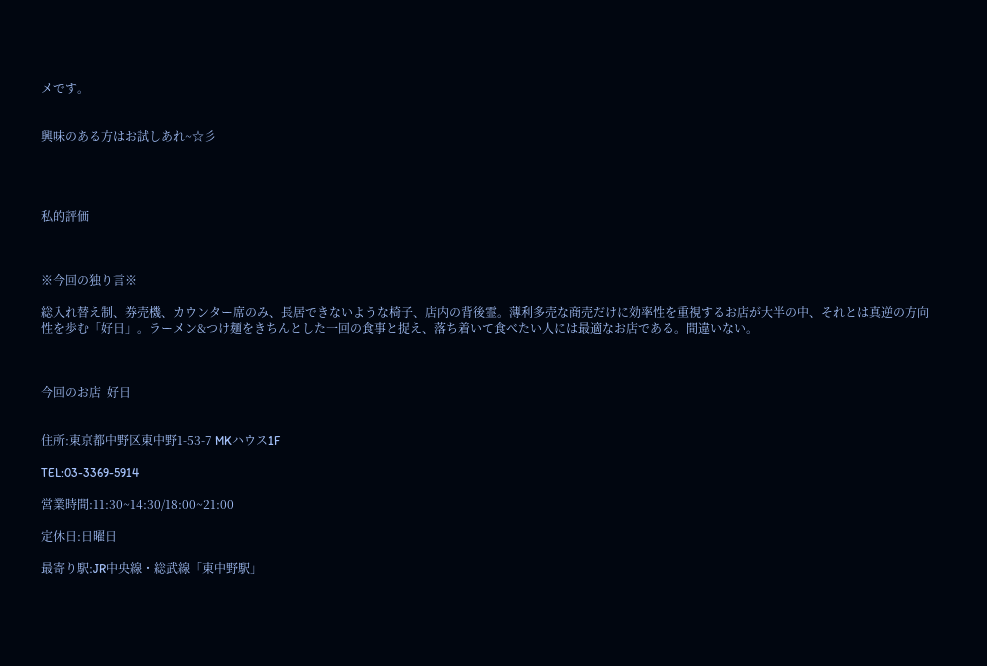メです。


興味のある方はお試しあれ~☆彡




私的評価



※今回の独り言※

総入れ替え制、券売機、カウンター席のみ、長居できないような椅子、店内の背後霊。薄利多売な商売だけに効率性を重視するお店が大半の中、それとは真逆の方向性を歩む「好日」。ラーメン&つけ麺をきちんとした一回の食事と捉え、落ち着いて食べたい人には最適なお店である。間違いない。



今回のお店  好日


住所:東京都中野区東中野1-53-7 MKハウス1F

TEL:03-3369-5914

営業時間:11:30~14:30/18:00~21:00

定休日:日曜日

最寄り駅:JR中央線・総武線「東中野駅」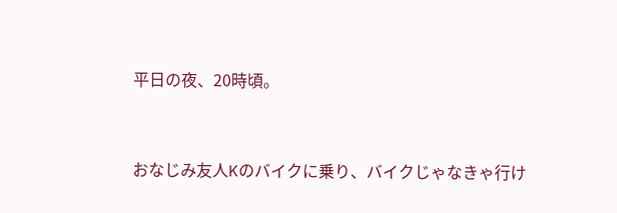平日の夜、20時頃。


おなじみ友人Kのバイクに乗り、バイクじゃなきゃ行け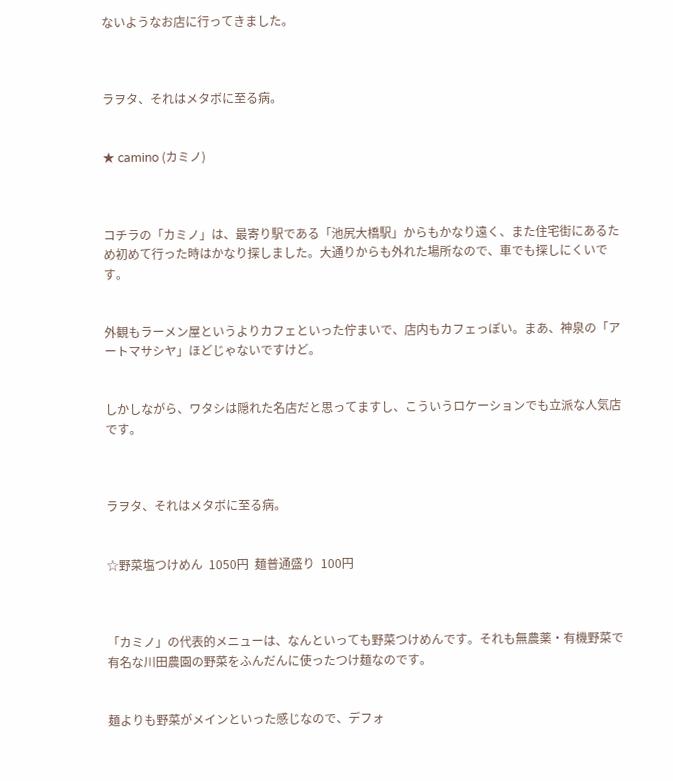ないようなお店に行ってきました。



ラヲタ、それはメタボに至る病。


★ camino (カミノ)



コチラの「カミノ」は、最寄り駅である「池尻大橋駅」からもかなり遠く、また住宅街にあるため初めて行った時はかなり探しました。大通りからも外れた場所なので、車でも探しにくいです。


外観もラーメン屋というよりカフェといった佇まいで、店内もカフェっぽい。まあ、神泉の「アートマサシヤ」ほどじゃないですけど。


しかしながら、ワタシは隠れた名店だと思ってますし、こういうロケーションでも立派な人気店です。



ラヲタ、それはメタボに至る病。


☆野菜塩つけめん  1050円  麺普通盛り  100円



「カミノ」の代表的メニューは、なんといっても野菜つけめんです。それも無農薬・有機野菜で有名な川田農園の野菜をふんだんに使ったつけ麺なのです。


麺よりも野菜がメインといった感じなので、デフォ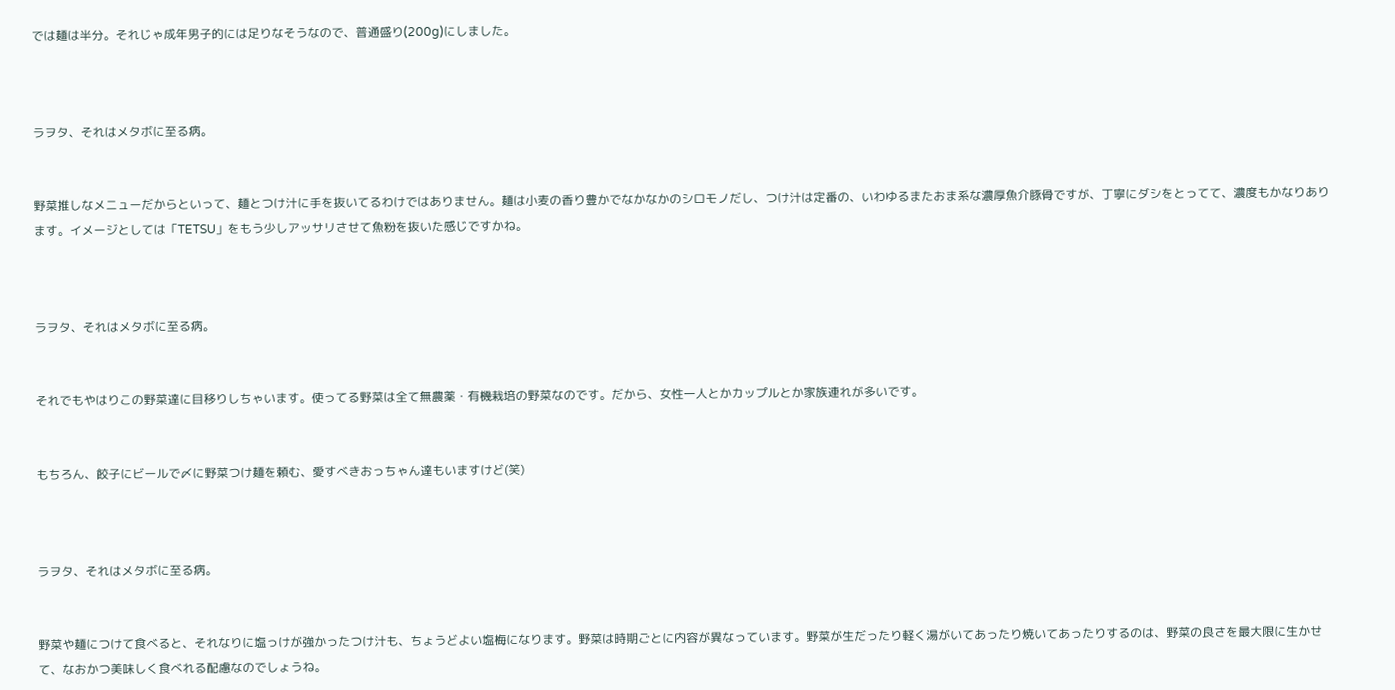では麺は半分。それじゃ成年男子的には足りなそうなので、普通盛り(200g)にしました。



ラヲタ、それはメタボに至る病。


野菜推しなメニューだからといって、麺とつけ汁に手を抜いてるわけではありません。麺は小麦の香り豊かでなかなかのシロモノだし、つけ汁は定番の、いわゆるまたおま系な濃厚魚介豚骨ですが、丁寧にダシをとってて、濃度もかなりあります。イメージとしては「TETSU」をもう少しアッサリさせて魚粉を抜いた感じですかね。



ラヲタ、それはメタボに至る病。


それでもやはりこの野菜達に目移りしちゃいます。使ってる野菜は全て無農薬・有機栽培の野菜なのです。だから、女性一人とかカップルとか家族連れが多いです。


もちろん、餃子にビールで〆に野菜つけ麺を頼む、愛すべきおっちゃん達もいますけど(笑)



ラヲタ、それはメタボに至る病。


野菜や麺につけて食べると、それなりに塩っけが強かったつけ汁も、ちょうどよい塩梅になります。野菜は時期ごとに内容が異なっています。野菜が生だったり軽く湯がいてあったり焼いてあったりするのは、野菜の良さを最大限に生かせて、なおかつ美味しく食べれる配慮なのでしょうね。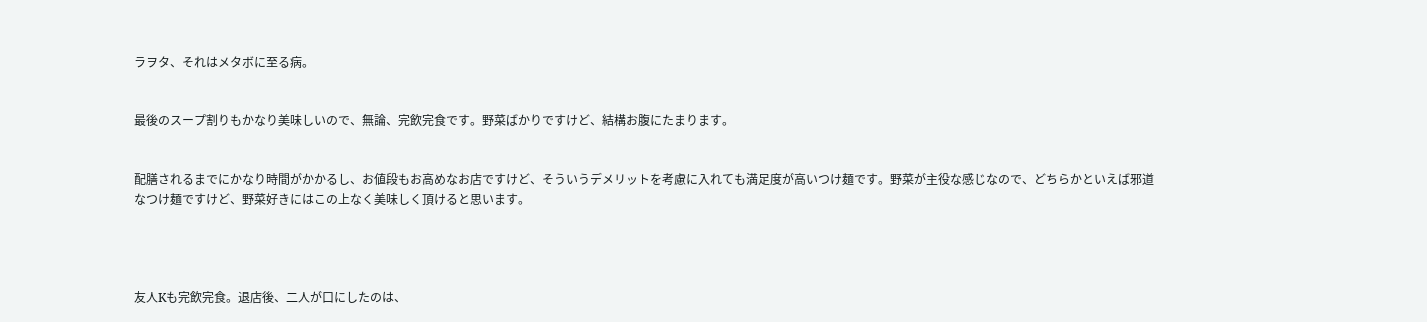ラヲタ、それはメタボに至る病。


最後のスープ割りもかなり美味しいので、無論、完飲完食です。野菜ばかりですけど、結構お腹にたまります。


配膳されるまでにかなり時間がかかるし、お値段もお高めなお店ですけど、そういうデメリットを考慮に入れても満足度が高いつけ麺です。野菜が主役な感じなので、どちらかといえば邪道なつけ麺ですけど、野菜好きにはこの上なく美味しく頂けると思います。




友人Kも完飲完食。退店後、二人が口にしたのは、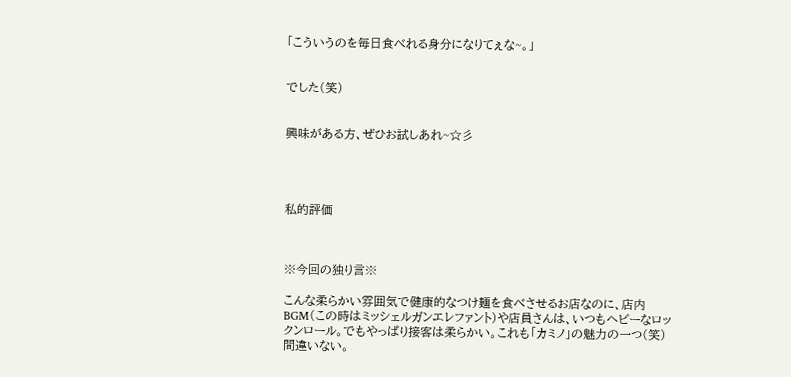「こういうのを毎日食べれる身分になりてぇな~。」


でした(笑)


興味がある方、ぜひお試しあれ~☆彡




私的評価



※今回の独り言※

こんな柔らかい雰囲気で健康的なつけ麺を食べさせるお店なのに、店内BGM(この時はミッシェルガンエレファント)や店員さんは、いつもヘビーなロックンロール。でもやっぱり接客は柔らかい。これも「カミノ」の魅力の一つ(笑) 間違いない。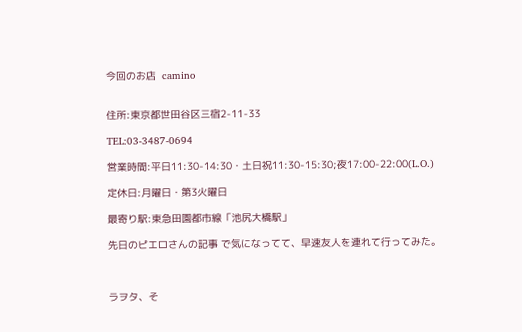今回のお店  camino


住所:東京都世田谷区三宿2-11-33

TEL:03-3487-0694

営業時間:平日11:30-14:30・土日祝11:30-15:30;夜17:00-22:00(L.O.)

定休日:月曜日・第3火曜日

最寄り駅:東急田園都市線「池尻大橋駅」

先日のピエロさんの記事 で気になってて、早速友人を連れて行ってみた。



ラヲタ、そ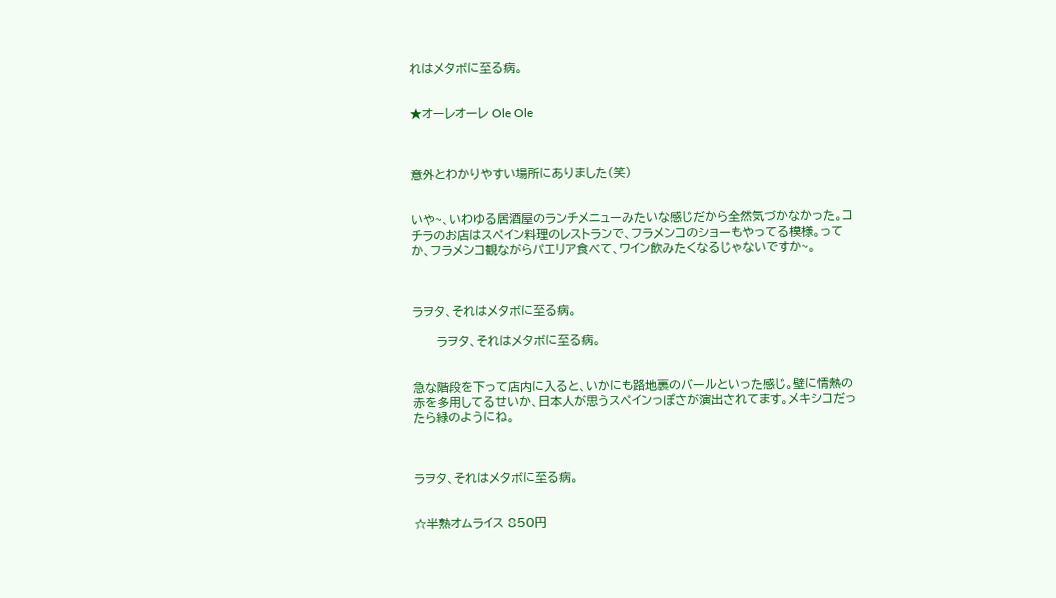れはメタボに至る病。


★オーレオーレ Ole Ole



意外とわかりやすい場所にありました(笑)


いや~、いわゆる居酒屋のランチメニューみたいな感じだから全然気づかなかった。コチラのお店はスペイン料理のレストランで、フラメンコのショーもやってる模様。ってか、フラメンコ観ながらパエリア食べて、ワイン飲みたくなるじゃないですか~。



ラヲタ、それはメタボに至る病。

      ラヲタ、それはメタボに至る病。


急な階段を下って店内に入ると、いかにも路地裏のバールといった感じ。壁に情熱の赤を多用してるせいか、日本人が思うスペインっぽさが演出されてます。メキシコだったら緑のようにね。



ラヲタ、それはメタボに至る病。


☆半熟オムライス 850円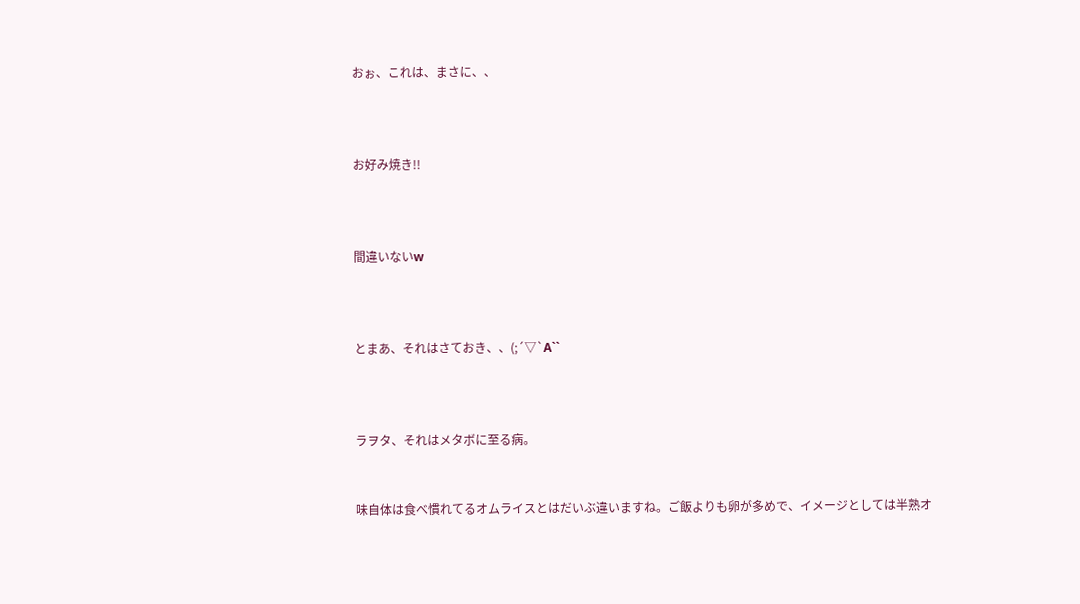おぉ、これは、まさに、、



お好み焼き!!



間違いないw



とまあ、それはさておき、、(;´▽`A``



ラヲタ、それはメタボに至る病。


味自体は食べ慣れてるオムライスとはだいぶ違いますね。ご飯よりも卵が多めで、イメージとしては半熟オ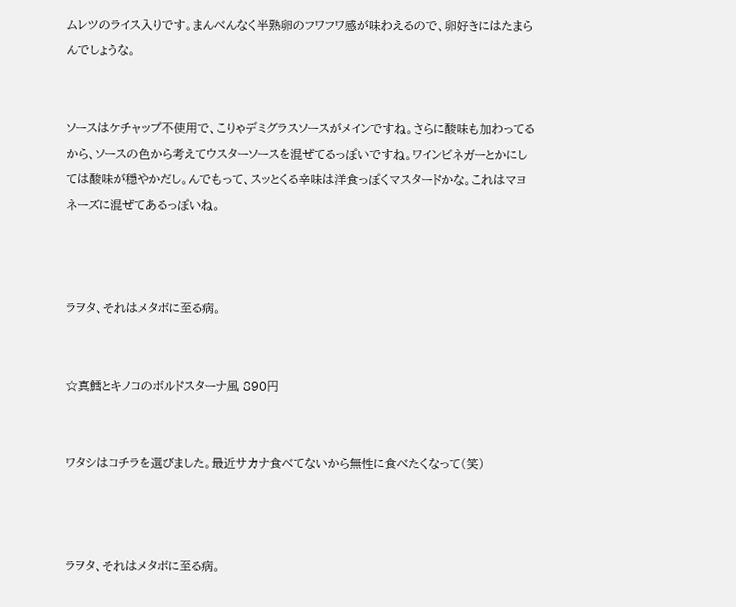ムレツのライス入りです。まんべんなく半熟卵のフワフワ感が味わえるので、卵好きにはたまらんでしょうな。


ソースはケチャップ不使用で、こりゃデミグラスソースがメインですね。さらに酸味も加わってるから、ソースの色から考えてウスターソースを混ぜてるっぽいですね。ワインビネガーとかにしては酸味が穏やかだし。んでもって、スッとくる辛味は洋食っぽくマスタードかな。これはマヨネーズに混ぜてあるっぽいね。



ラヲタ、それはメタボに至る病。


☆真鱈とキノコのボルドスターナ風 890円


ワタシはコチラを選びました。最近サカナ食べてないから無性に食べたくなって(笑)



ラヲタ、それはメタボに至る病。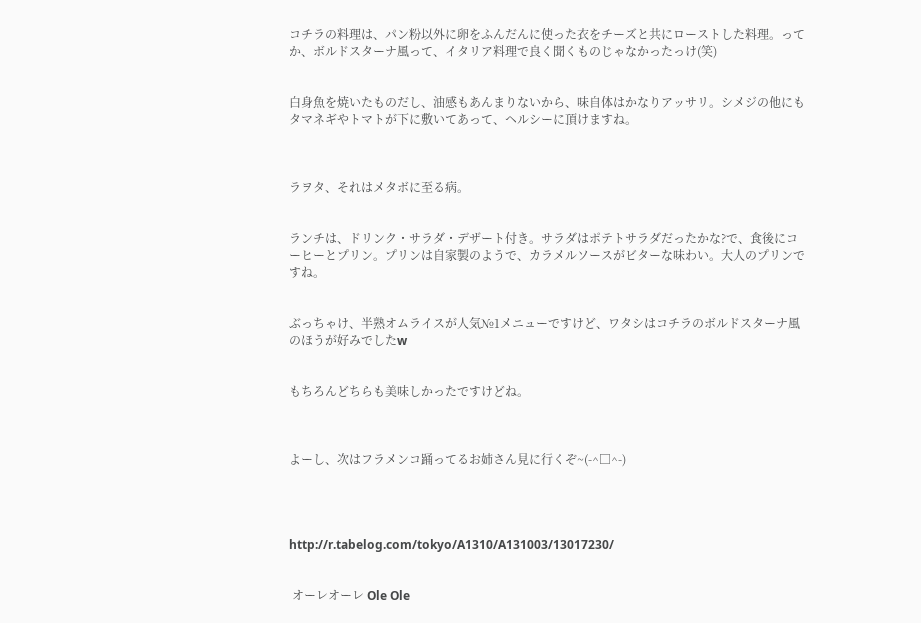コチラの料理は、パン粉以外に卵をふんだんに使った衣をチーズと共にローストした料理。ってか、ボルドスターナ風って、イタリア料理で良く聞くものじゃなかったっけ(笑)


白身魚を焼いたものだし、油感もあんまりないから、味自体はかなりアッサリ。シメジの他にもタマネギやトマトが下に敷いてあって、ヘルシーに頂けますね。



ラヲタ、それはメタボに至る病。


ランチは、ドリンク・サラダ・デザート付き。サラダはポテトサラダだったかな?で、食後にコーヒーとプリン。プリンは自家製のようで、カラメルソースがビターな味わい。大人のプリンですね。


ぶっちゃけ、半熟オムライスが人気№1メニューですけど、ワタシはコチラのボルドスターナ風のほうが好みでしたw


もちろんどちらも美味しかったですけどね。



よーし、次はフラメンコ踊ってるお姉さん見に行くぞ~(-^□^-)




http://r.tabelog.com/tokyo/A1310/A131003/13017230/


 オーレオーレ Ole Ole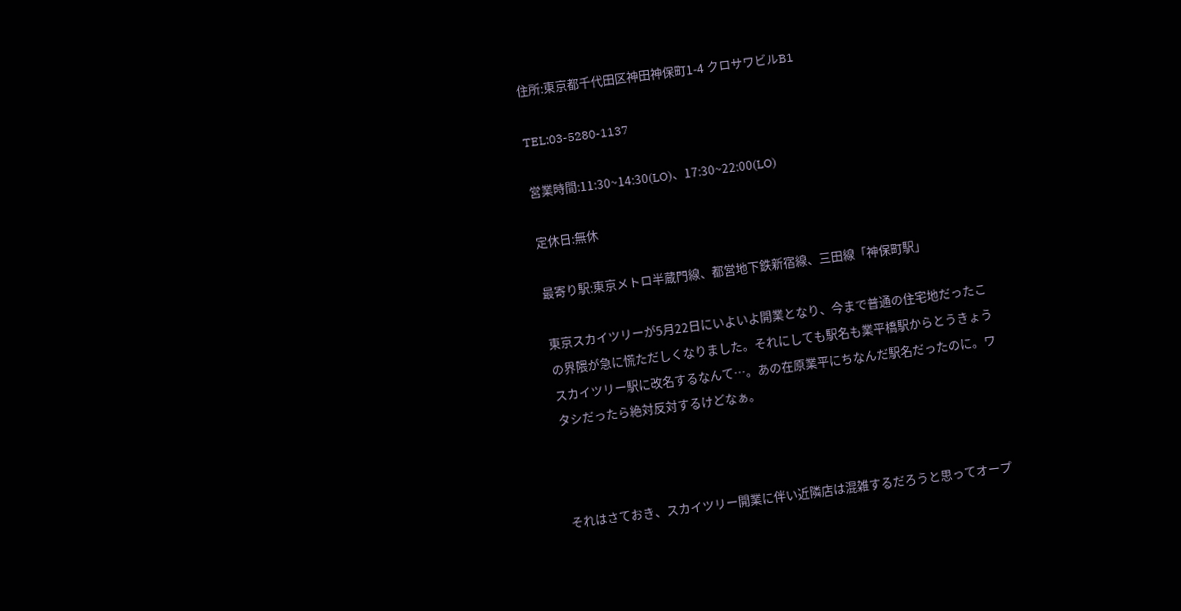住所:東京都千代田区神田神保町1-4 クロサワビルB1

TEL:03-5280-1137

営業時間:11:30~14:30(LO)、17:30~22:00(LO)

定休日:無休

最寄り駅:東京メトロ半蔵門線、都営地下鉄新宿線、三田線「神保町駅」

東京スカイツリーが5月22日にいよいよ開業となり、今まで普通の住宅地だったこの界隈が急に慌ただしくなりました。それにしても駅名も業平橋駅からとうきょうスカイツリー駅に改名するなんて…。あの在原業平にちなんだ駅名だったのに。ワタシだったら絶対反対するけどなぁ。



それはさておき、スカイツリー開業に伴い近隣店は混雑するだろうと思ってオープ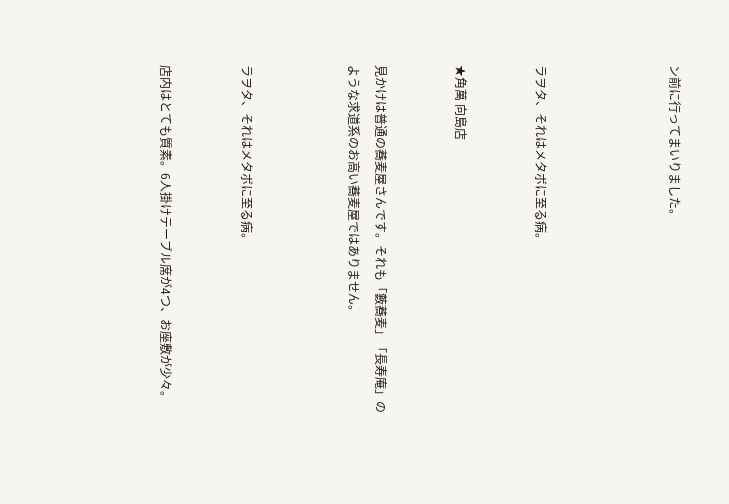ン前に行ってまいりました。




ラヲタ、それはメタボに至る病。


★角萬 向島店


見かけは普通の蕎麦屋さんです。それも「藪蕎麦」「長寿庵」のような求道系のお高い蕎麦屋ではありません。



ラヲタ、それはメタボに至る病。


店内はとても質素。6人掛けテーブル席が4つ、お座敷が少々。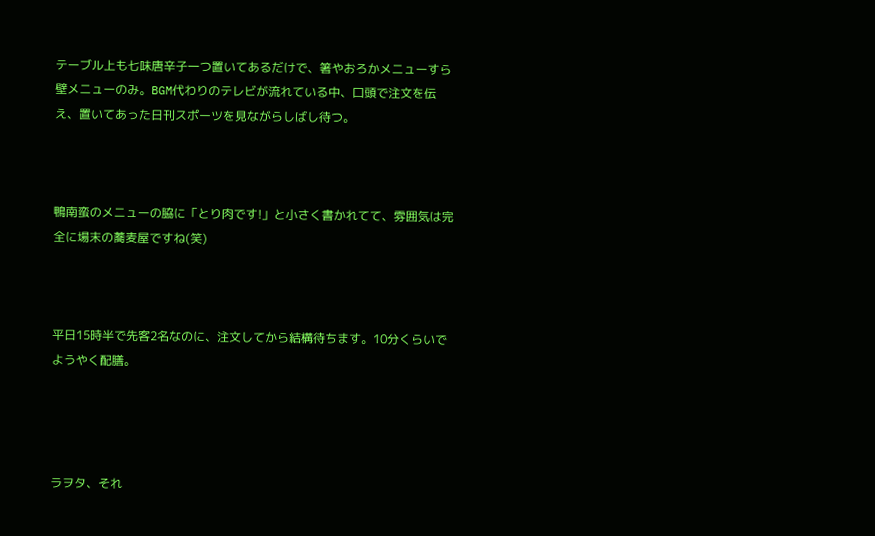テーブル上も七味唐辛子一つ置いてあるだけで、箸やおろかメニューすら壁メニューのみ。BGM代わりのテレビが流れている中、口頭で注文を伝え、置いてあった日刊スポーツを見ながらしばし待つ。



鴨南蛮のメニューの脇に「とり肉です!」と小さく書かれてて、雰囲気は完全に場末の蕎麦屋ですね(笑)



平日15時半で先客2名なのに、注文してから結構待ちます。10分くらいでようやく配膳。




ラヲタ、それ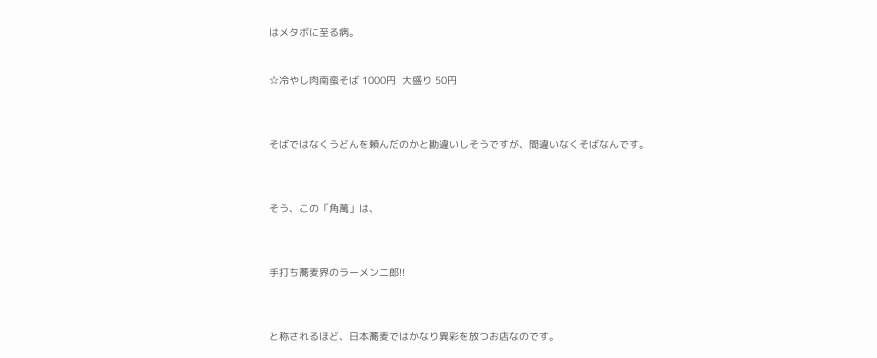はメタボに至る病。


☆冷やし肉南蛮そば 1000円  大盛り 50円



そばではなくうどんを頼んだのかと勘違いしそうですが、間違いなくそばなんです。



そう、この「角萬」は、



手打ち蕎麦界のラーメン二郎!!



と称されるほど、日本蕎麦ではかなり異彩を放つお店なのです。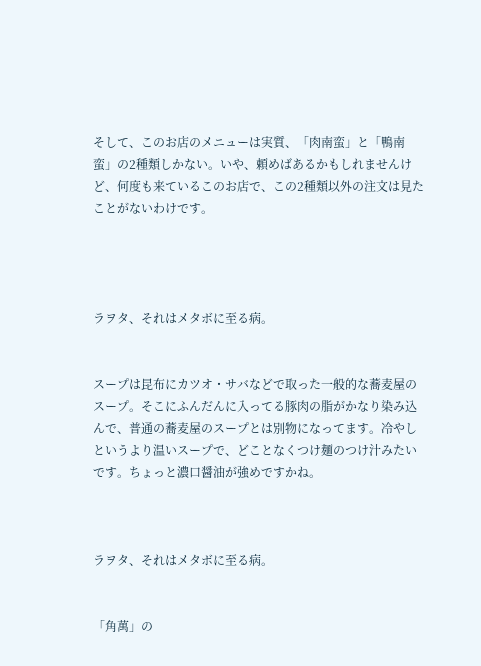そして、このお店のメニューは実質、「肉南蛮」と「鴨南蛮」の2種類しかない。いや、頼めばあるかもしれませんけど、何度も来ているこのお店で、この2種類以外の注文は見たことがないわけです。




ラヲタ、それはメタボに至る病。


スープは昆布にカツオ・サバなどで取った一般的な蕎麦屋のスープ。そこにふんだんに入ってる豚肉の脂がかなり染み込んで、普通の蕎麦屋のスープとは別物になってます。冷やしというより温いスープで、どことなくつけ麺のつけ汁みたいです。ちょっと濃口醤油が強めですかね。



ラヲタ、それはメタボに至る病。


「角萬」の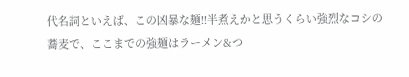代名詞といえば、この凶暴な麺!!半煮えかと思うくらい強烈なコシの蕎麦で、ここまでの強麺はラーメン&つ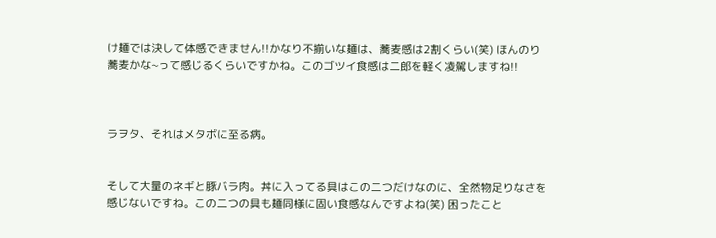け麺では決して体感できません!!かなり不揃いな麺は、蕎麦感は2割くらい(笑) ほんのり蕎麦かな~って感じるくらいですかね。このゴツイ食感は二郎を軽く凌駕しますね!!



ラヲタ、それはメタボに至る病。


そして大量のネギと豚バラ肉。丼に入ってる具はこの二つだけなのに、全然物足りなさを感じないですね。この二つの具も麺同様に固い食感なんですよね(笑) 困ったこと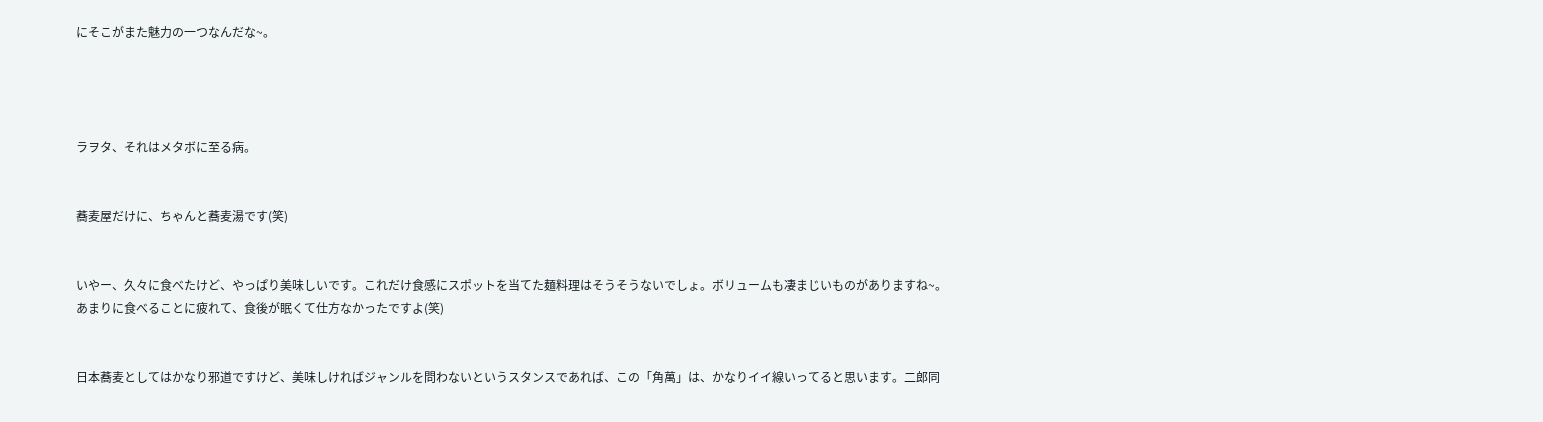にそこがまた魅力の一つなんだな~。




ラヲタ、それはメタボに至る病。


蕎麦屋だけに、ちゃんと蕎麦湯です(笑)


いやー、久々に食べたけど、やっぱり美味しいです。これだけ食感にスポットを当てた麺料理はそうそうないでしょ。ボリュームも凄まじいものがありますね~。あまりに食べることに疲れて、食後が眠くて仕方なかったですよ(笑)


日本蕎麦としてはかなり邪道ですけど、美味しければジャンルを問わないというスタンスであれば、この「角萬」は、かなりイイ線いってると思います。二郎同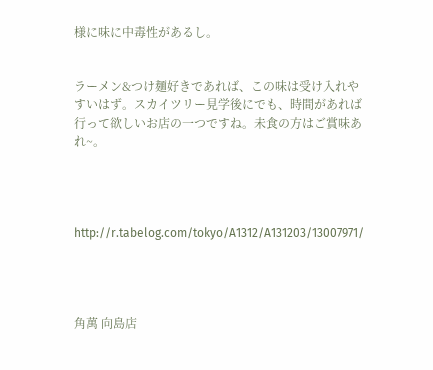様に味に中毒性があるし。


ラーメン&つけ麺好きであれば、この味は受け入れやすいはず。スカイツリー見学後にでも、時間があれば行って欲しいお店の一つですね。未食の方はご賞味あれ~。




http://r.tabelog.com/tokyo/A1312/A131203/13007971/




角萬 向島店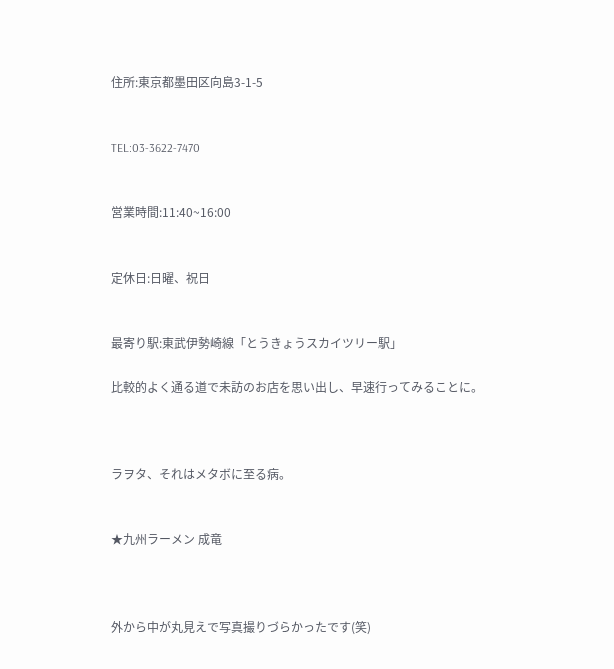住所:東京都墨田区向島3-1-5


TEL:03-3622-7470


営業時間:11:40~16:00


定休日:日曜、祝日


最寄り駅:東武伊勢崎線「とうきょうスカイツリー駅」

比較的よく通る道で未訪のお店を思い出し、早速行ってみることに。



ラヲタ、それはメタボに至る病。


★九州ラーメン 成竜



外から中が丸見えで写真撮りづらかったです(笑)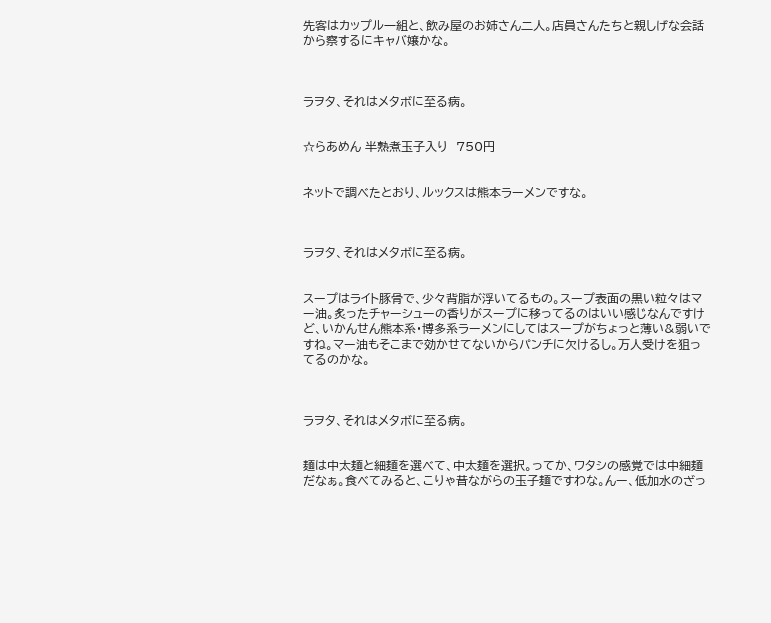先客はカップル一組と、飲み屋のお姉さん二人。店員さんたちと親しげな会話から察するにキャバ嬢かな。



ラヲタ、それはメタボに至る病。


☆らあめん 半熟煮玉子入り  750円


ネットで調べたとおり、ルックスは熊本ラーメンですな。



ラヲタ、それはメタボに至る病。


スープはライト豚骨で、少々背脂が浮いてるもの。スープ表面の黒い粒々はマー油。炙ったチャーシューの香りがスープに移ってるのはいい感じなんですけど、いかんせん熊本系・博多系ラーメンにしてはスープがちょっと薄い&弱いですね。マー油もそこまで効かせてないからパンチに欠けるし。万人受けを狙ってるのかな。



ラヲタ、それはメタボに至る病。


麺は中太麺と細麺を選べて、中太麺を選択。ってか、ワタシの感覚では中細麺だなぁ。食べてみると、こりゃ昔ながらの玉子麺ですわな。んー、低加水のざっ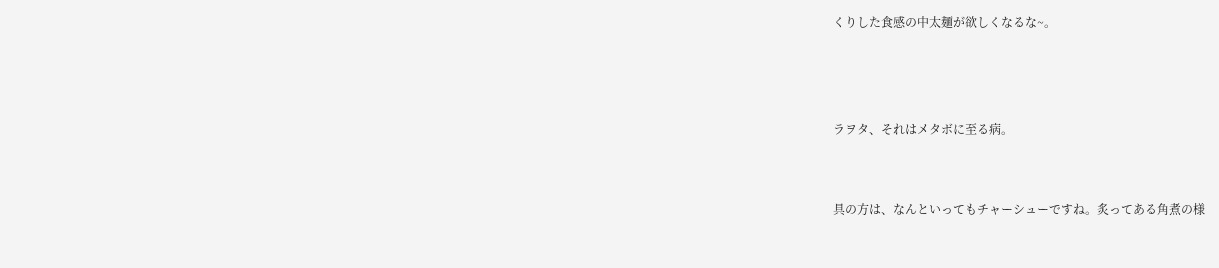くりした食感の中太麺が欲しくなるな~。



ラヲタ、それはメタボに至る病。


具の方は、なんといってもチャーシューですね。炙ってある角煮の様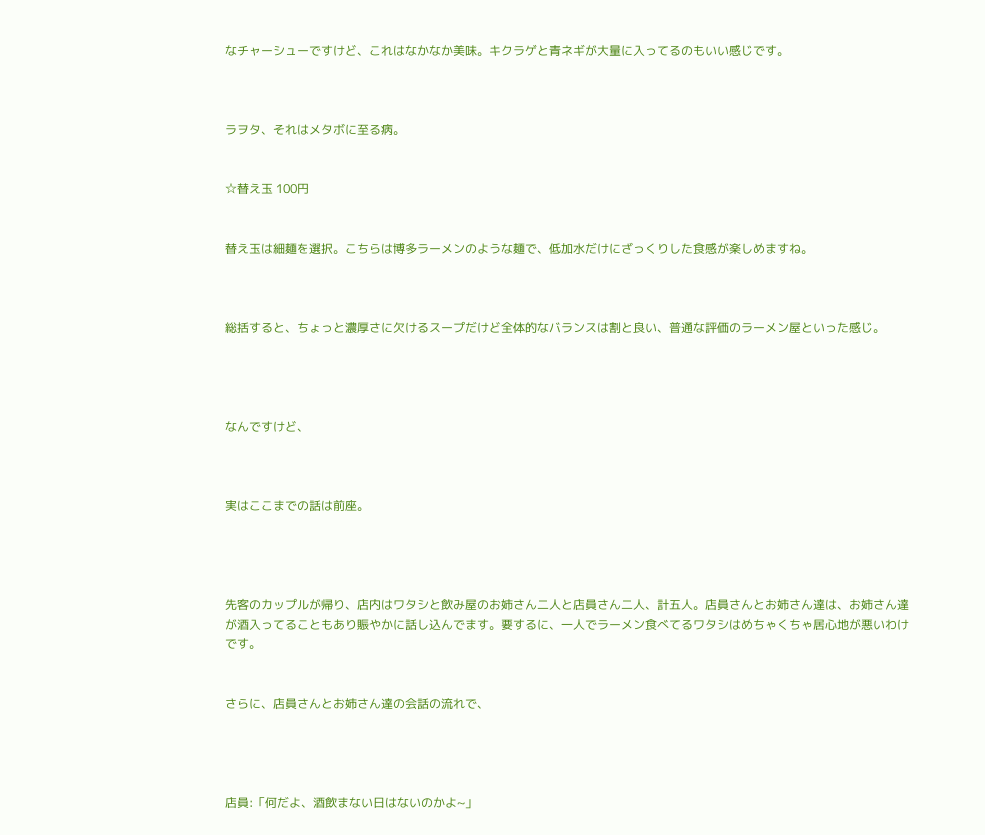なチャーシューですけど、これはなかなか美味。キクラゲと青ネギが大量に入ってるのもいい感じです。



ラヲタ、それはメタボに至る病。


☆替え玉 100円


替え玉は細麺を選択。こちらは博多ラーメンのような麺で、低加水だけにざっくりした食感が楽しめますね。



総括すると、ちょっと濃厚さに欠けるスープだけど全体的なバランスは割と良い、普通な評価のラーメン屋といった感じ。




なんですけど、



実はここまでの話は前座。




先客のカップルが帰り、店内はワタシと飲み屋のお姉さん二人と店員さん二人、計五人。店員さんとお姉さん達は、お姉さん達が酒入ってることもあり賑やかに話し込んでます。要するに、一人でラーメン食べてるワタシはめちゃくちゃ居心地が悪いわけです。


さらに、店員さんとお姉さん達の会話の流れで、




店員:「何だよ、酒飲まない日はないのかよ~」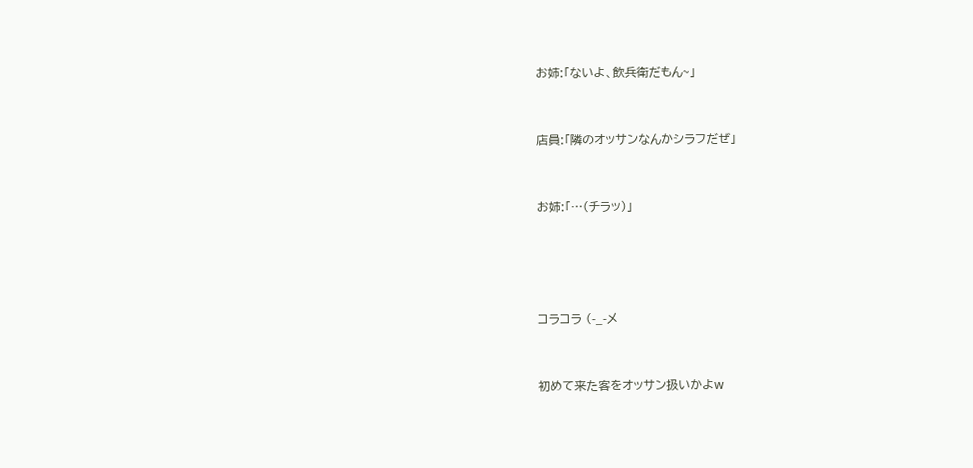お姉:「ないよ、飲兵衛だもん~」


店員:「隣のオッサンなんかシラフだぜ」


お姉:「…(チラッ)」




コラコラ (-_-メ


初めて来た客をオッサン扱いかよw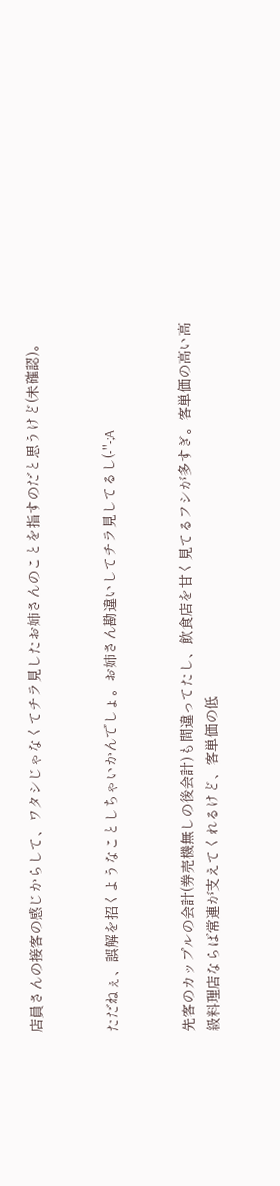店員さんの接客の感じからして、ワタシじゃなくてチラ見したお姉さんのことを指すのだと思うけど(未確認)。


ただねぇ、誤解を招くようなことしちゃいかんでしょ。お姉さん勘違いしてチラ見してるし(-"-;A


先客のカップルの会計(券売機無しの後会計)も間違ってたし、飲食店を甘く見てるフシが多すぎ。客単価の高い高級料理店ならば常連が支えてくれるけど、客単価の低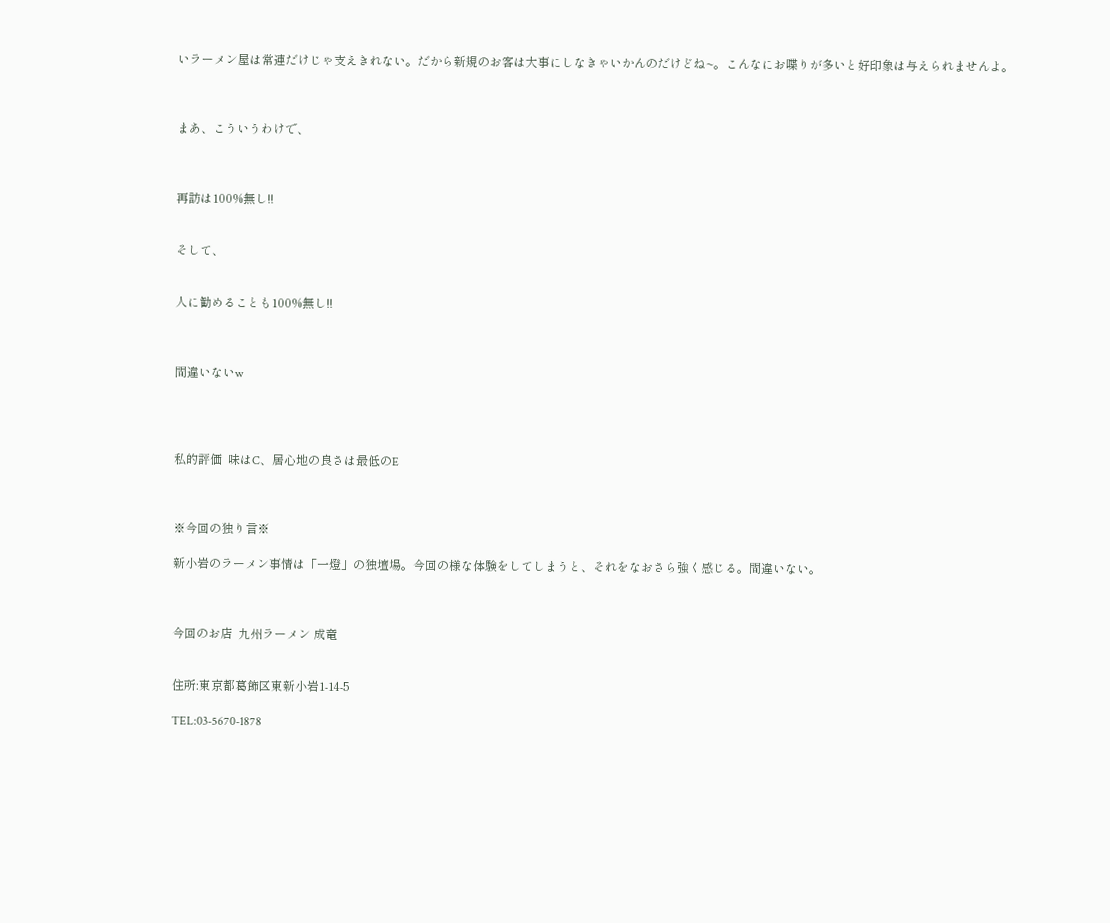いラーメン屋は常連だけじゃ支えきれない。だから新規のお客は大事にしなきゃいかんのだけどね~。こんなにお喋りが多いと好印象は与えられませんよ。



まあ、こういうわけで、



再訪は100%無し!!


そして、


人に勧めることも100%無し!!



間違いないw




私的評価  味はC、居心地の良さは最低のE



※今回の独り言※

新小岩のラーメン事情は「一燈」の独壇場。今回の様な体験をしてしまうと、それをなおさら強く感じる。間違いない。



今回のお店  九州ラーメン 成竜


住所:東京都葛飾区東新小岩1-14-5

TEL:03-5670-1878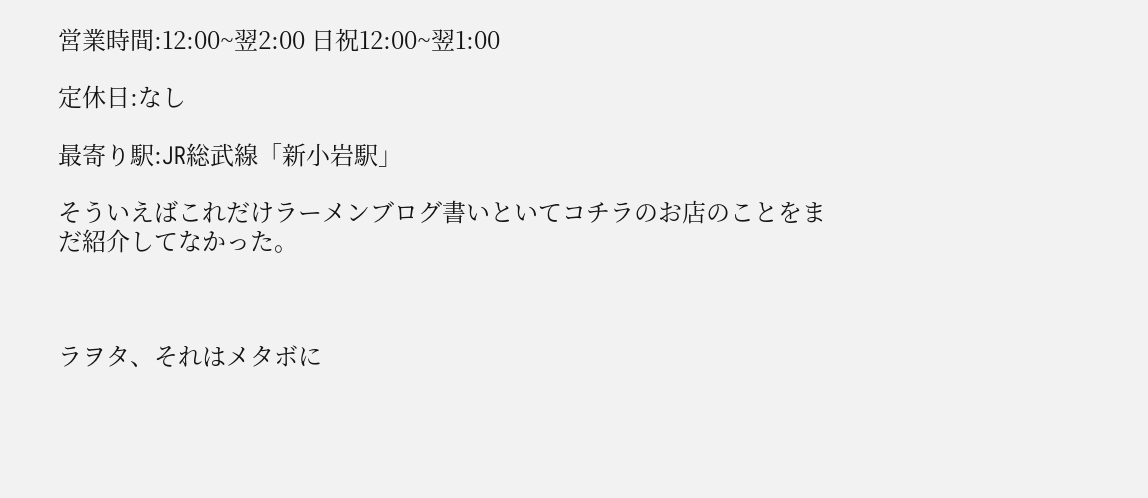営業時間:12:00~翌2:00 日祝12:00~翌1:00

定休日:なし

最寄り駅:JR総武線「新小岩駅」

そういえばこれだけラーメンブログ書いといてコチラのお店のことをまだ紹介してなかった。



ラヲタ、それはメタボに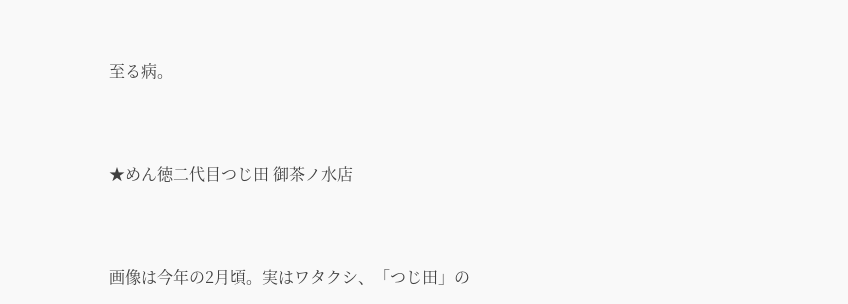至る病。


★めん徳二代目つじ田 御茶ノ水店


画像は今年の2月頃。実はワタクシ、「つじ田」の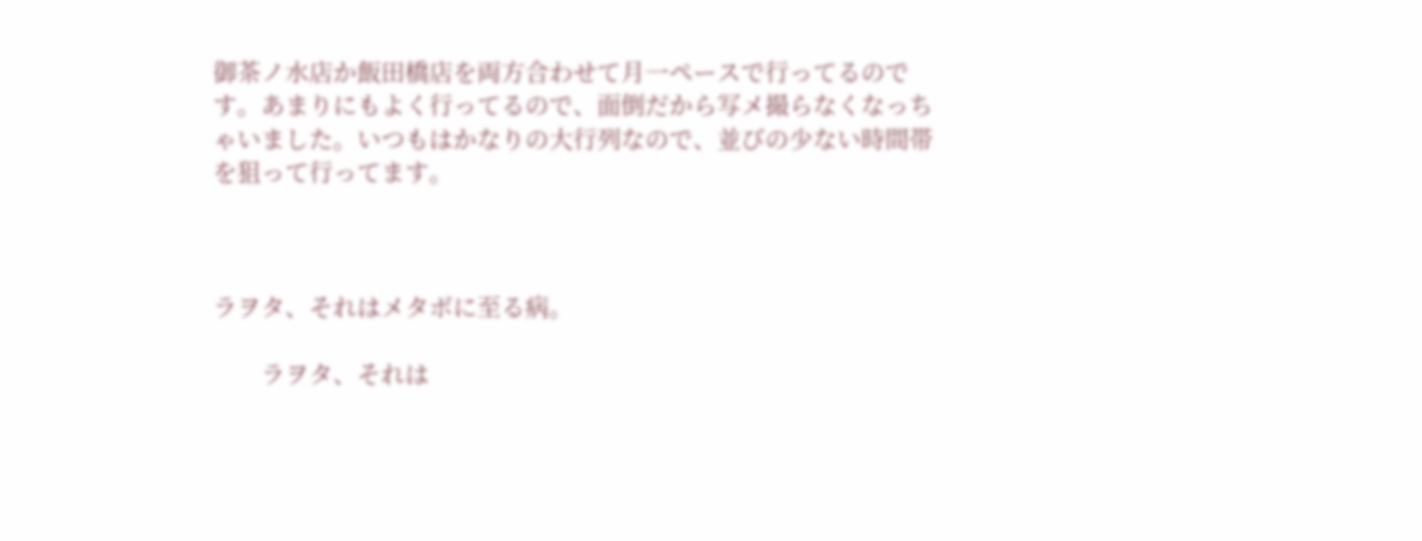御茶ノ水店か飯田橋店を両方合わせて月一ペースで行ってるのです。あまりにもよく行ってるので、面倒だから写メ撮らなくなっちゃいました。いつもはかなりの大行列なので、並びの少ない時間帯を狙って行ってます。



ラヲタ、それはメタボに至る病。

        ラヲタ、それは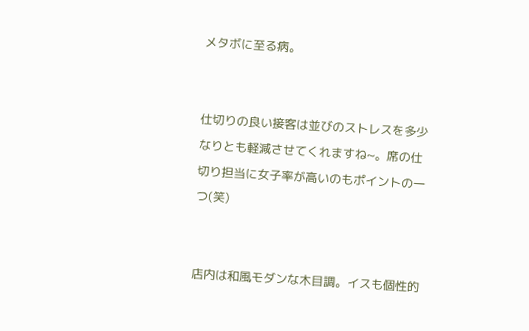メタボに至る病。


仕切りの良い接客は並びのストレスを多少なりとも軽減させてくれますね~。席の仕切り担当に女子率が高いのもポイントの一つ(笑)


店内は和風モダンな木目調。イスも個性的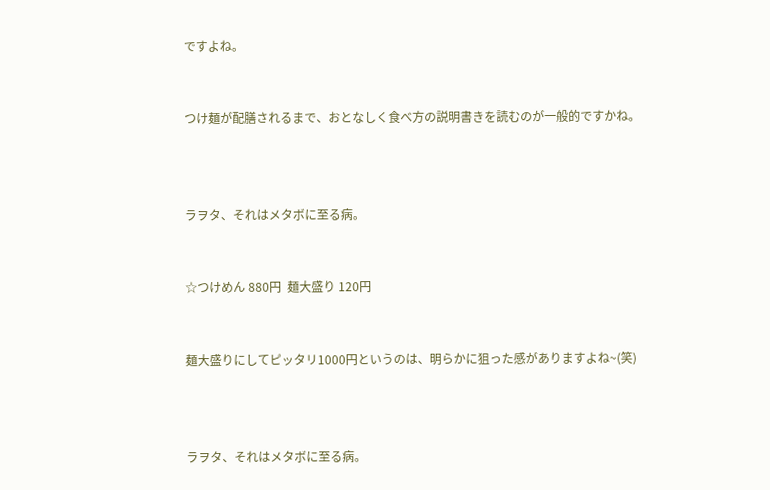ですよね。


つけ麺が配膳されるまで、おとなしく食べ方の説明書きを読むのが一般的ですかね。



ラヲタ、それはメタボに至る病。


☆つけめん 880円  麺大盛り 120円


麺大盛りにしてピッタリ1000円というのは、明らかに狙った感がありますよね~(笑)



ラヲタ、それはメタボに至る病。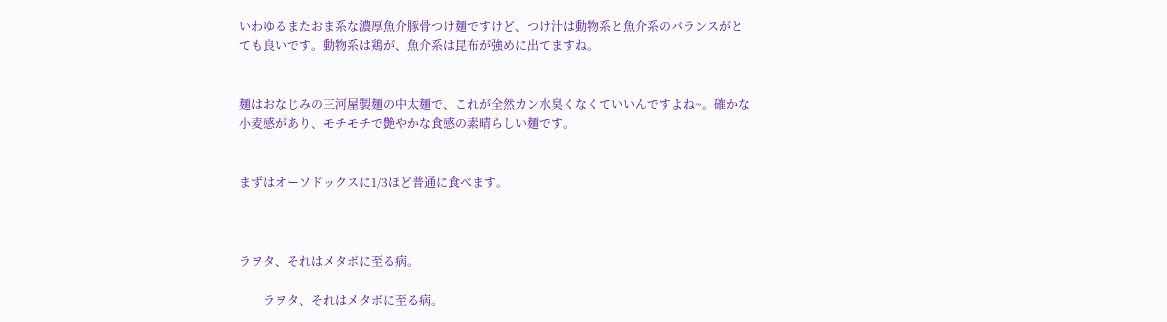いわゆるまたおま系な濃厚魚介豚骨つけ麺ですけど、つけ汁は動物系と魚介系のバランスがとても良いです。動物系は鶏が、魚介系は昆布が強めに出てますね。


麺はおなじみの三河屋製麺の中太麺で、これが全然カン水臭くなくていいんですよね~。確かな小麦感があり、モチモチで艶やかな食感の素晴らしい麺です。


まずはオーソドックスに1/3ほど普通に食べます。



ラヲタ、それはメタボに至る病。

        ラヲタ、それはメタボに至る病。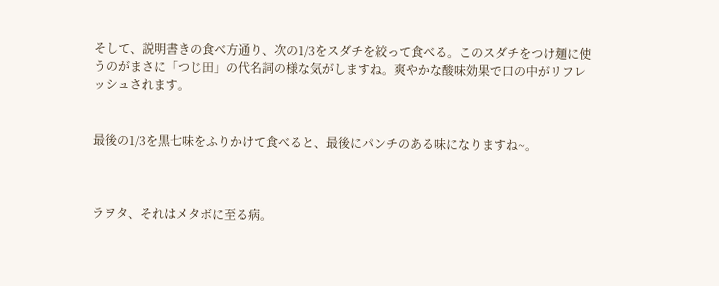そして、説明書きの食べ方通り、次の1/3をスダチを絞って食べる。このスダチをつけ麺に使うのがまさに「つじ田」の代名詞の様な気がしますね。爽やかな酸味効果で口の中がリフレッシュされます。


最後の1/3を黒七味をふりかけて食べると、最後にパンチのある味になりますね~。



ラヲタ、それはメタボに至る病。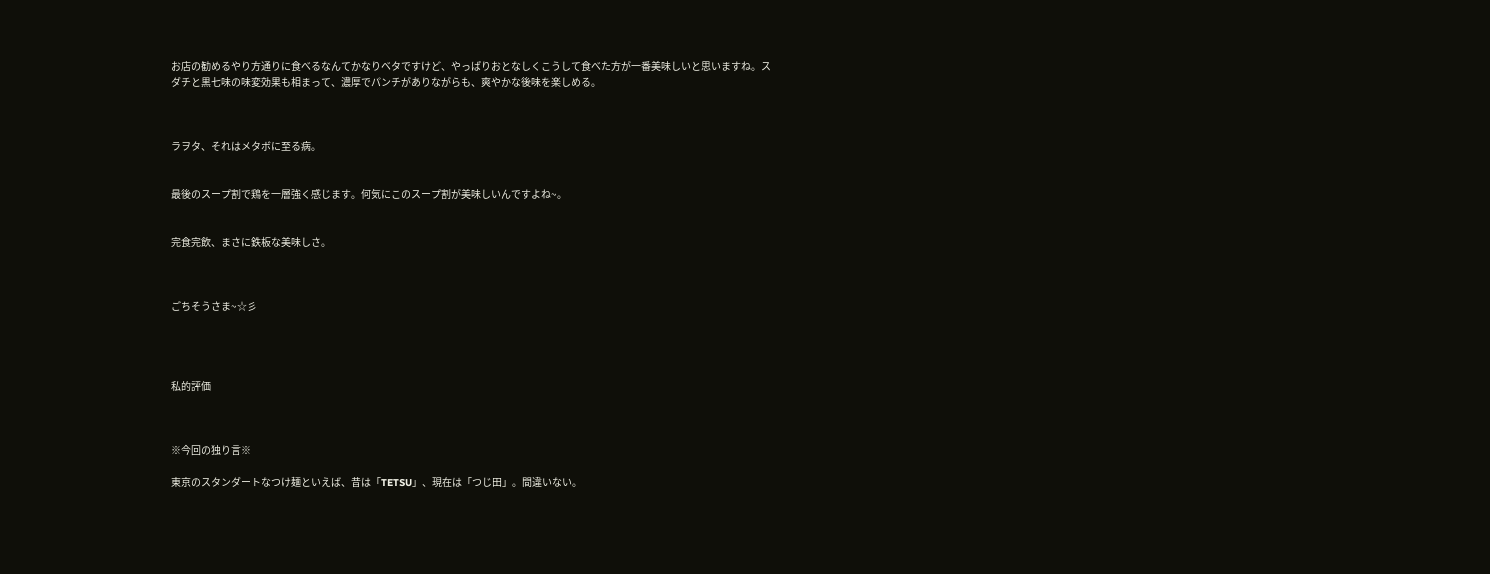お店の勧めるやり方通りに食べるなんてかなりベタですけど、やっぱりおとなしくこうして食べた方が一番美味しいと思いますね。スダチと黒七味の味変効果も相まって、濃厚でパンチがありながらも、爽やかな後味を楽しめる。



ラヲタ、それはメタボに至る病。


最後のスープ割で鶏を一層強く感じます。何気にこのスープ割が美味しいんですよね~。


完食完飲、まさに鉄板な美味しさ。



ごちそうさま~☆彡




私的評価



※今回の独り言※

東京のスタンダートなつけ麺といえば、昔は「TETSU」、現在は「つじ田」。間違いない。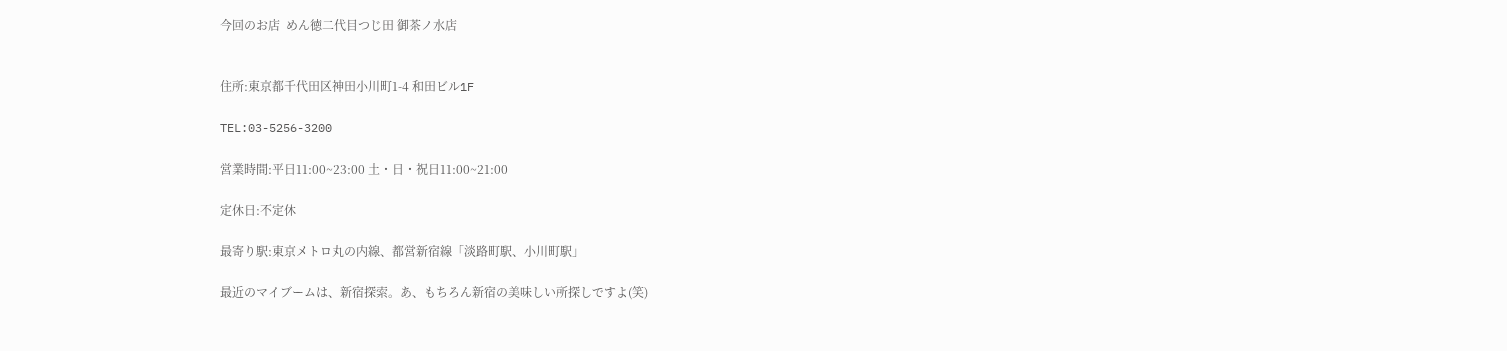今回のお店  めん徳二代目つじ田 御茶ノ水店


住所:東京都千代田区神田小川町1-4 和田ビル1F

TEL:03-5256-3200

営業時間:平日11:00~23:00 土・日・祝日11:00~21:00

定休日:不定休

最寄り駅:東京メトロ丸の内線、都営新宿線「淡路町駅、小川町駅」

最近のマイブームは、新宿探索。あ、もちろん新宿の美味しい所探しですよ(笑)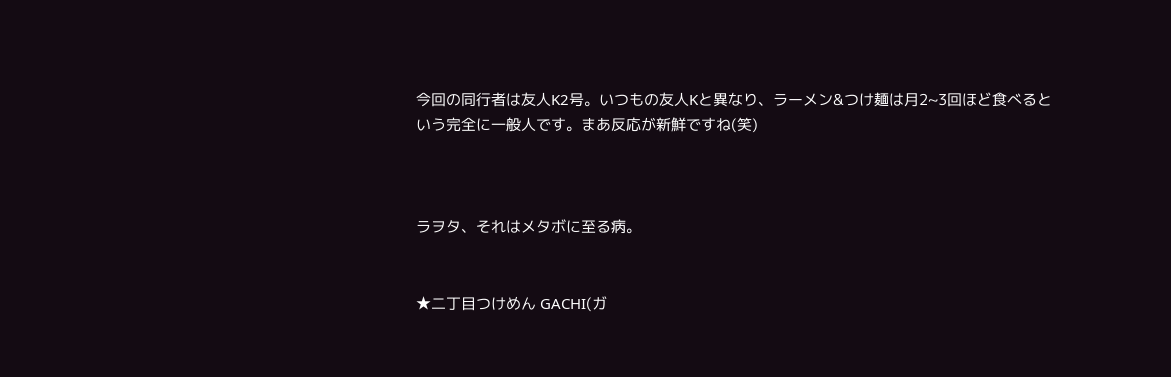今回の同行者は友人K2号。いつもの友人Kと異なり、ラーメン&つけ麺は月2~3回ほど食べるという完全に一般人です。まあ反応が新鮮ですね(笑)



ラヲタ、それはメタボに至る病。


★二丁目つけめん GACHI(ガ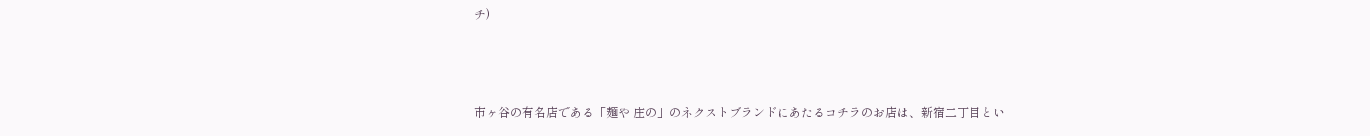チ)



市ヶ谷の有名店である「麺や 庄の」のネクストブランドにあたるコチラのお店は、新宿二丁目とい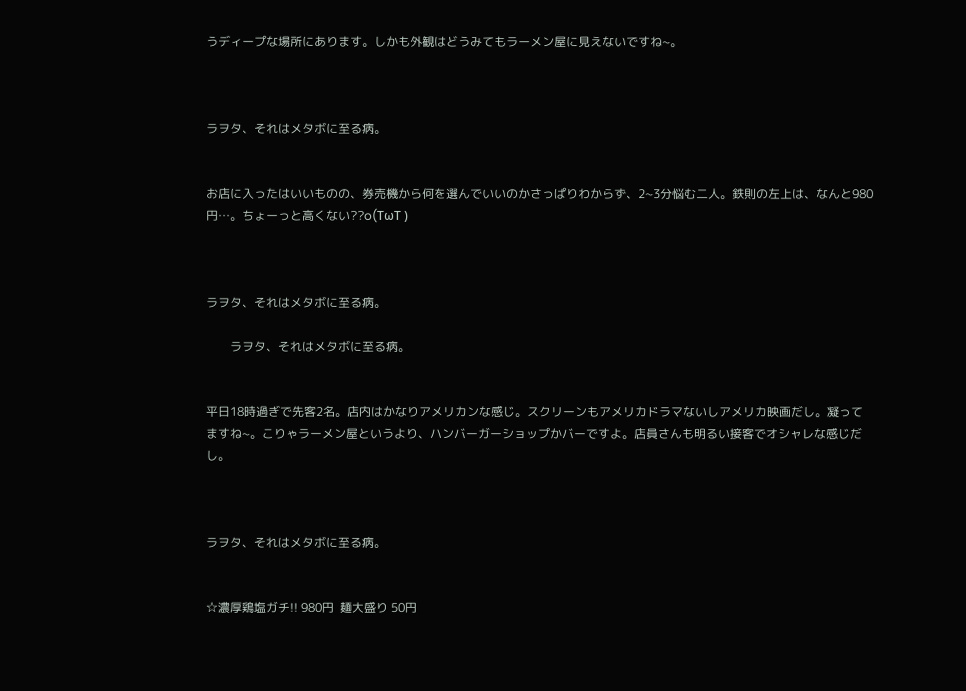うディープな場所にあります。しかも外観はどうみてもラーメン屋に見えないですね~。



ラヲタ、それはメタボに至る病。


お店に入ったはいいものの、券売機から何を選んでいいのかさっぱりわからず、2~3分悩む二人。鉄則の左上は、なんと980円…。ちょーっと高くない??o(TωT )



ラヲタ、それはメタボに至る病。

        ラヲタ、それはメタボに至る病。


平日18時過ぎで先客2名。店内はかなりアメリカンな感じ。スクリーンもアメリカドラマないしアメリカ映画だし。凝ってますね~。こりゃラーメン屋というより、ハンバーガーショップかバーですよ。店員さんも明るい接客でオシャレな感じだし。



ラヲタ、それはメタボに至る病。


☆濃厚鶏塩ガチ!! 980円  麺大盛り 50円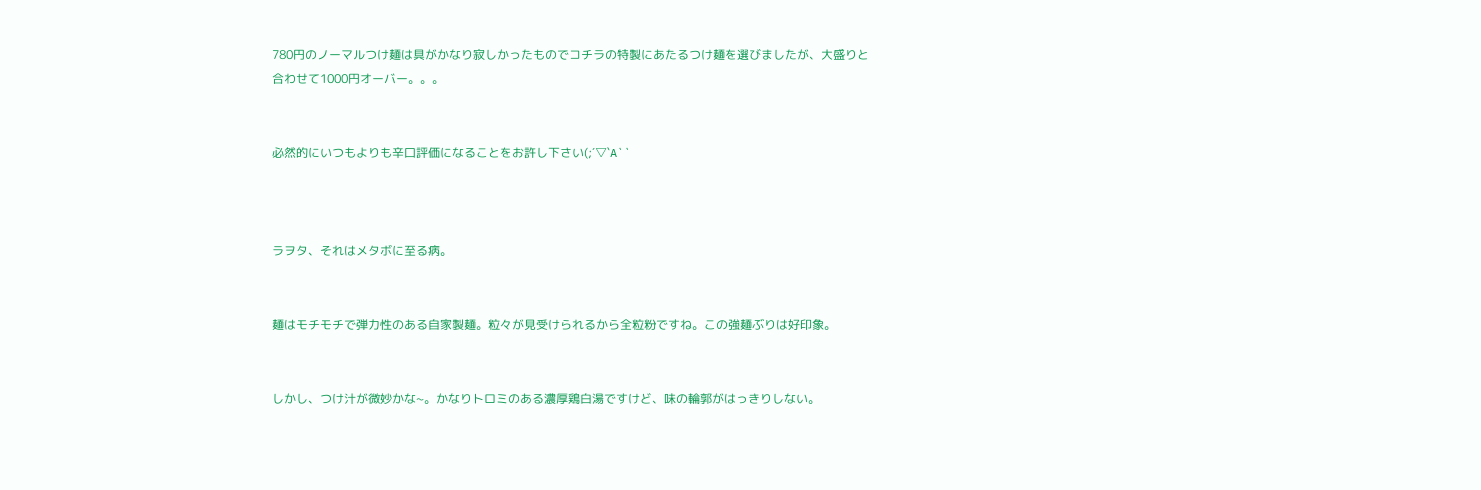780円のノーマルつけ麺は具がかなり寂しかったものでコチラの特製にあたるつけ麺を選びましたが、大盛りと合わせて1000円オーバー。。。


必然的にいつもよりも辛口評価になることをお許し下さい(;´▽`A``



ラヲタ、それはメタボに至る病。


麺はモチモチで弾力性のある自家製麺。粒々が見受けられるから全粒粉ですね。この強麺ぶりは好印象。


しかし、つけ汁が微妙かな~。かなりトロミのある濃厚鶏白湯ですけど、味の輪郭がはっきりしない。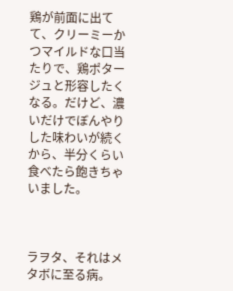鶏が前面に出てて、クリーミーかつマイルドな口当たりで、鶏ポタージュと形容したくなる。だけど、濃いだけでぼんやりした味わいが続くから、半分くらい食べたら飽きちゃいました。



ラヲタ、それはメタボに至る病。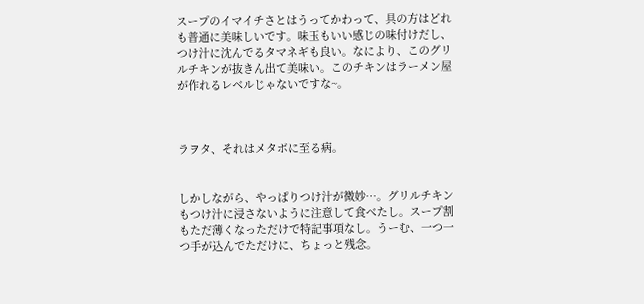スープのイマイチさとはうってかわって、具の方はどれも普通に美味しいです。味玉もいい感じの味付けだし、つけ汁に沈んでるタマネギも良い。なにより、このグリルチキンが抜きん出て美味い。このチキンはラーメン屋が作れるレベルじゃないですな~。



ラヲタ、それはメタボに至る病。


しかしながら、やっぱりつけ汁が微妙…。グリルチキンもつけ汁に浸さないように注意して食べたし。スープ割もただ薄くなっただけで特記事項なし。うーむ、一つ一つ手が込んでただけに、ちょっと残念。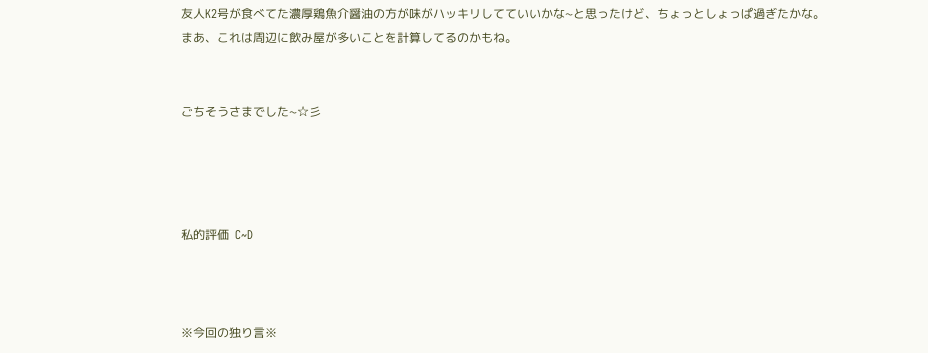友人K2号が食べてた濃厚鶏魚介醤油の方が味がハッキリしてていいかな~と思ったけど、ちょっとしょっぱ過ぎたかな。まあ、これは周辺に飲み屋が多いことを計算してるのかもね。


ごちそうさまでした~☆彡




私的評価  C~D



※今回の独り言※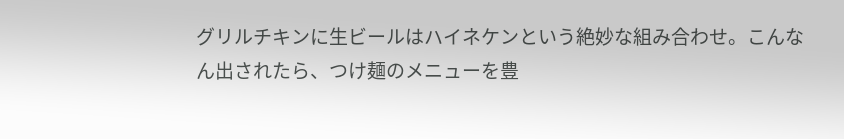グリルチキンに生ビールはハイネケンという絶妙な組み合わせ。こんなん出されたら、つけ麺のメニューを豊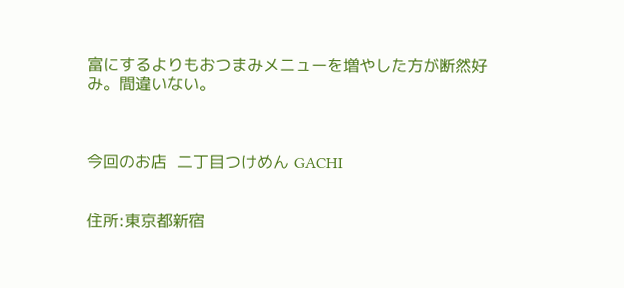富にするよりもおつまみメニューを増やした方が断然好み。間違いない。



今回のお店  二丁目つけめん GACHI


住所:東京都新宿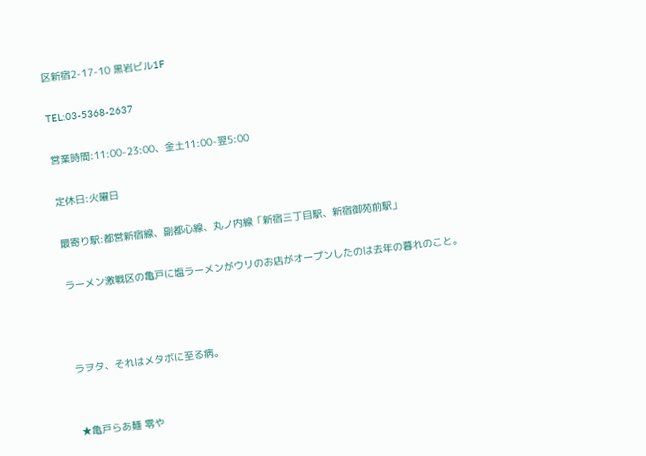区新宿2-17-10 黒岩ビル1F

TEL:03-5368-2637

営業時間:11:00-23:00、金土11:00-翌5:00

定休日:火曜日

最寄り駅:都営新宿線、副都心線、丸ノ内線「新宿三丁目駅、新宿御苑前駅」

ラーメン激戦区の亀戸に塩ラーメンがウリのお店がオープンしたのは去年の暮れのこと。



ラヲタ、それはメタボに至る病。


★亀戸らあ麺 零や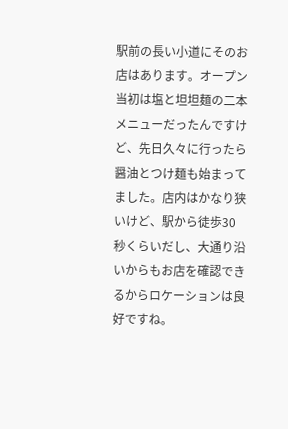駅前の長い小道にそのお店はあります。オープン当初は塩と坦坦麺の二本メニューだったんですけど、先日久々に行ったら醤油とつけ麺も始まってました。店内はかなり狭いけど、駅から徒歩30秒くらいだし、大通り沿いからもお店を確認できるからロケーションは良好ですね。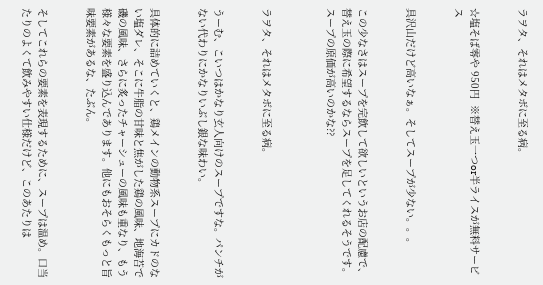ラヲタ、それはメタボに至る病。


☆塩そば零や 950円  ※替え玉一つor半ライスが無料サービス


具沢山だけど高いなぁ。そしてスープが少ない。。。


この少なさはスープを完飲して欲しいというお店の配慮で、替え玉の際に希望するならスープを足してくれるそうです。スープの原価が高いのかな??



ラヲタ、それはメタボに至る病。


うーむ、こいつはかなり玄人向けのスープですな。パンチがない代わりにかなりいぶし銀な味わい。


具体的に詰めていくと、鶏メインの動物系スープにカドのない塩ダレ、そこに牛脂の甘味と焦がした鶏の風味、地海苔で磯の風味、さらに炙ったチャーシューの風味も重なり、もう様々な要素を盛り込んであります。他にもおそらくもっと旨味要素があるな、たぶん。


そしてこれらの要素を表現するために、スープは温め。口当たりのよくて飲みやすい仕様だけど、このあたりは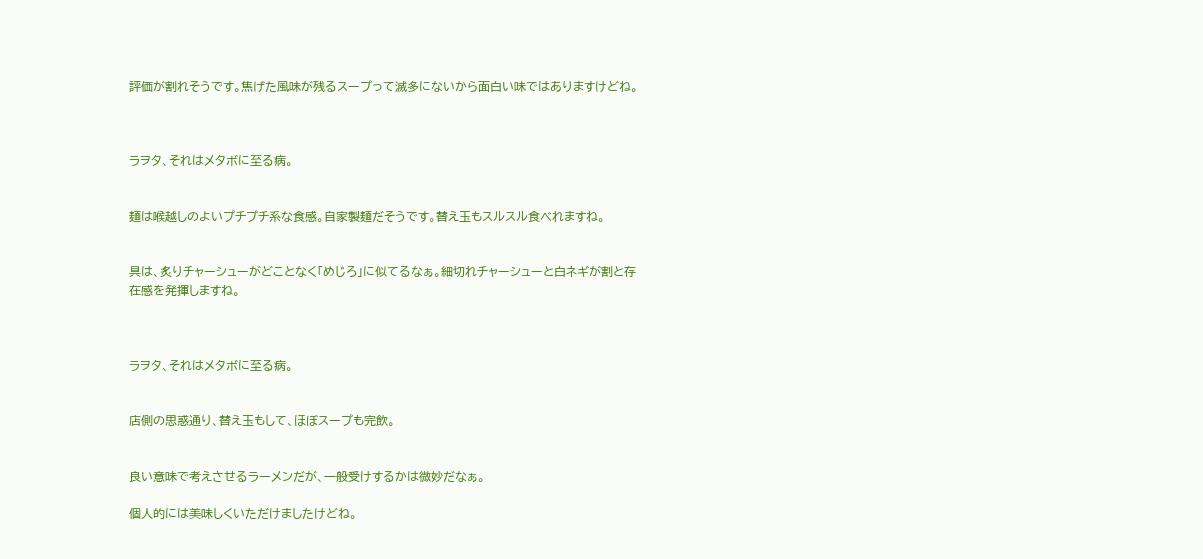評価が割れそうです。焦げた風味が残るスープって滅多にないから面白い味ではありますけどね。



ラヲタ、それはメタボに至る病。


麺は喉越しのよいプチプチ系な食感。自家製麺だそうです。替え玉もスルスル食べれますね。


具は、炙りチャーシューがどことなく「めじろ」に似てるなぁ。細切れチャーシューと白ネギが割と存在感を発揮しますね。



ラヲタ、それはメタボに至る病。


店側の思惑通り、替え玉もして、ほぼスープも完飲。


良い意味で考えさせるラーメンだが、一般受けするかは微妙だなぁ。

個人的には美味しくいただけましたけどね。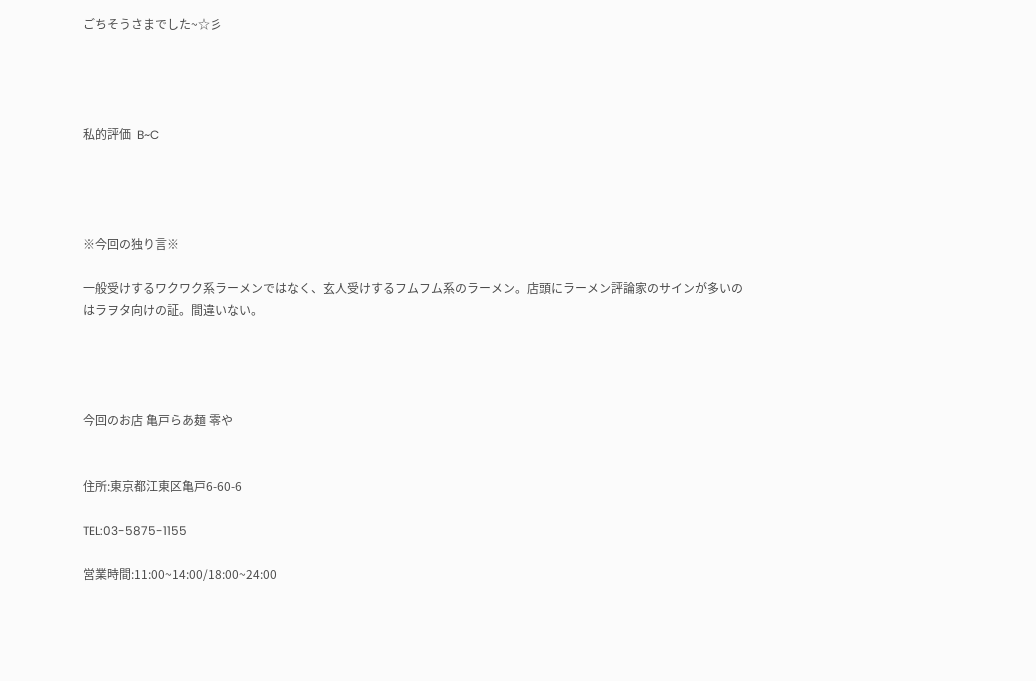ごちそうさまでした~☆彡




私的評価  B~C




※今回の独り言※

一般受けするワクワク系ラーメンではなく、玄人受けするフムフム系のラーメン。店頭にラーメン評論家のサインが多いのはラヲタ向けの証。間違いない。




今回のお店 亀戸らあ麺 零や


住所:東京都江東区亀戸6-60-6

TEL:03-5875-1155

営業時間:11:00~14:00/18:00~24:00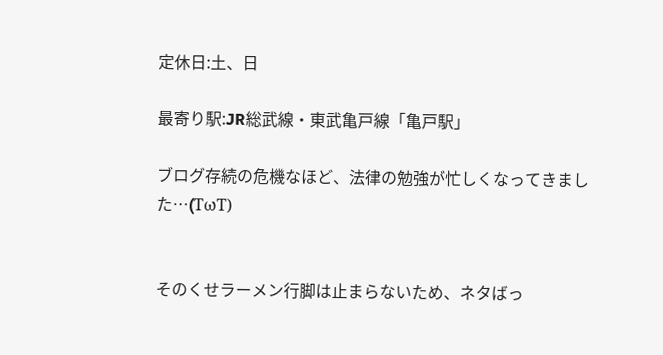定休日:土、日

最寄り駅:JR総武線・東武亀戸線「亀戸駅」

ブログ存続の危機なほど、法律の勉強が忙しくなってきました…(TωT)


そのくせラーメン行脚は止まらないため、ネタばっ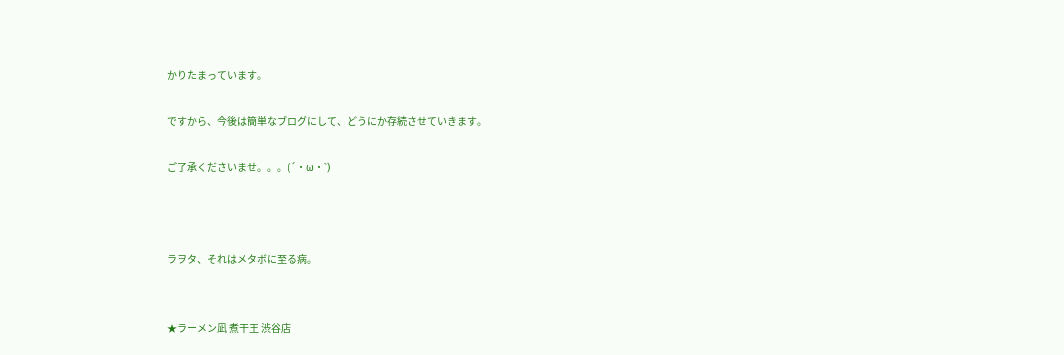かりたまっています。

ですから、今後は簡単なブログにして、どうにか存続させていきます。

ご了承くださいませ。。。(´・ω・`)



ラヲタ、それはメタボに至る病。


★ラーメン凪 煮干王 渋谷店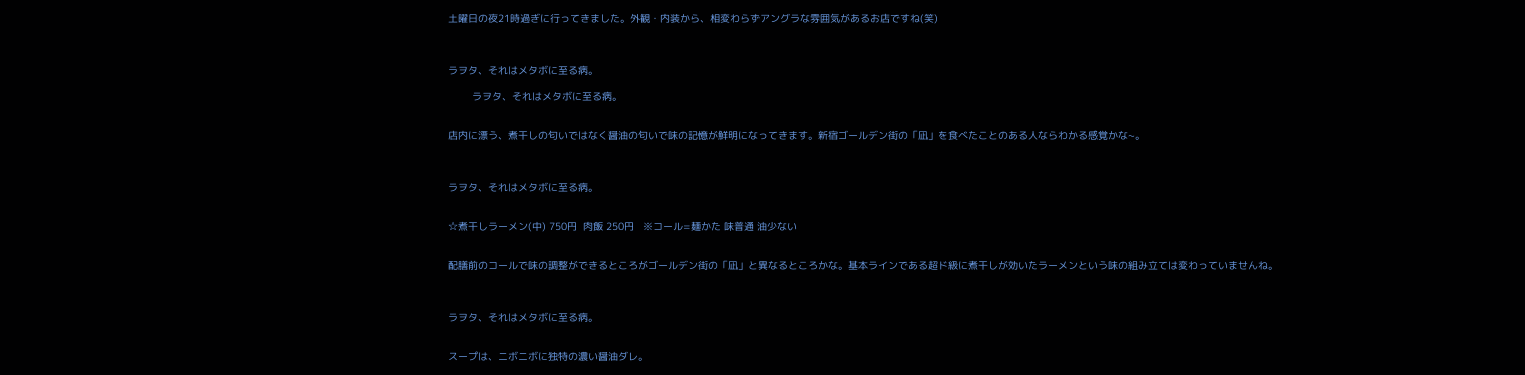土曜日の夜21時過ぎに行ってきました。外観・内装から、相変わらずアングラな雰囲気があるお店ですね(笑)



ラヲタ、それはメタボに至る病。

        ラヲタ、それはメタボに至る病。


店内に漂う、煮干しの匂いではなく醤油の匂いで味の記憶が鮮明になってきます。新宿ゴールデン街の「凪」を食べたことのある人ならわかる感覚かな~。



ラヲタ、それはメタボに至る病。


☆煮干しラーメン(中) 750円  肉飯 250円   ※コール=麺かた 味普通 油少ない


配膳前のコールで味の調整ができるところがゴールデン街の「凪」と異なるところかな。基本ラインである超ド級に煮干しが効いたラーメンという味の組み立ては変わっていませんね。



ラヲタ、それはメタボに至る病。


スープは、ニボニボに独特の濃い醤油ダレ。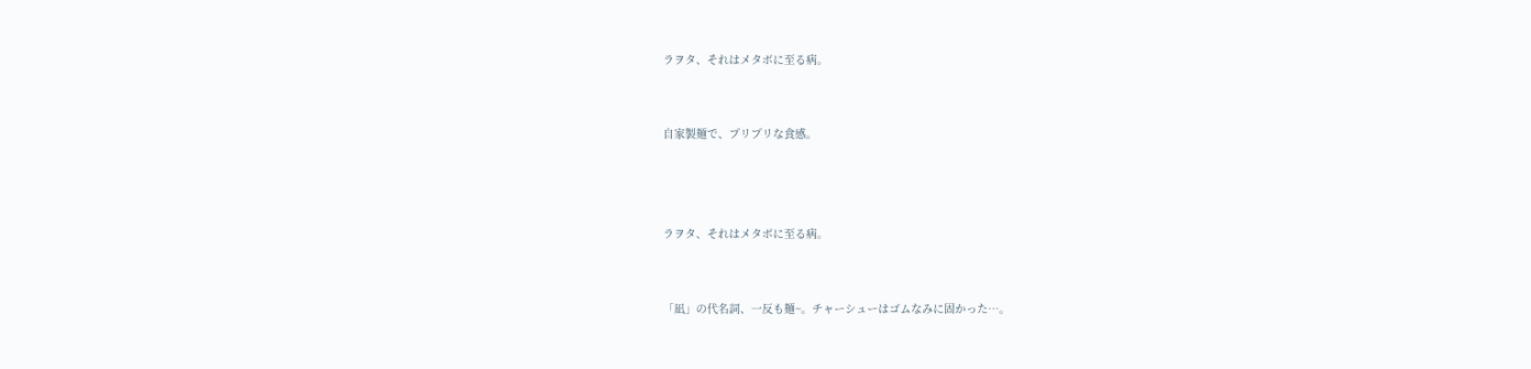ラヲタ、それはメタボに至る病。


自家製麺で、プリプリな食感。



ラヲタ、それはメタボに至る病。


「凪」の代名詞、一反も麺~。チャーシューはゴムなみに固かった…。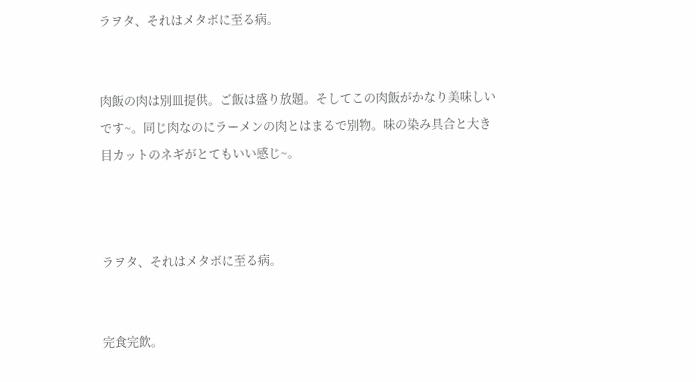ラヲタ、それはメタボに至る病。


肉飯の肉は別皿提供。ご飯は盛り放題。そしてこの肉飯がかなり美味しいです~。同じ肉なのにラーメンの肉とはまるで別物。味の染み具合と大き目カットのネギがとてもいい感じ~。



ラヲタ、それはメタボに至る病。


完食完飲。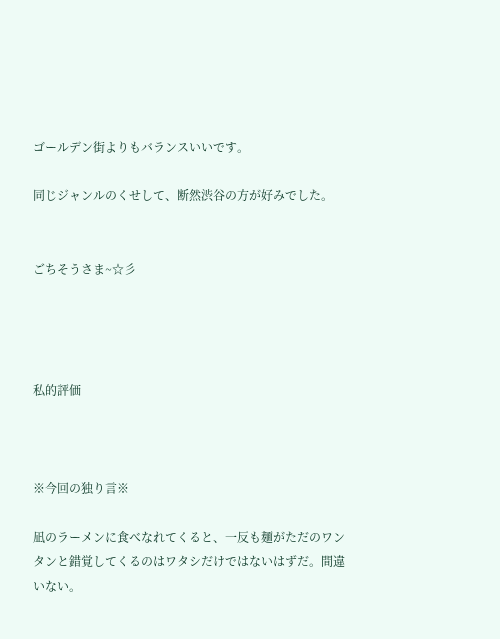ゴールデン街よりもバランスいいです。

同じジャンルのくせして、断然渋谷の方が好みでした。


ごちそうさま~☆彡




私的評価



※今回の独り言※

凪のラーメンに食べなれてくると、一反も麺がただのワンタンと錯覚してくるのはワタシだけではないはずだ。間違いない。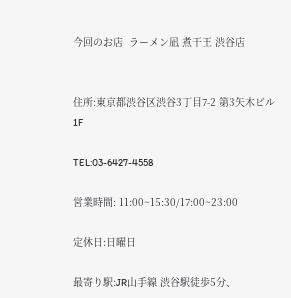今回のお店  ラーメン凪 煮干王 渋谷店


住所:東京都渋谷区渋谷3丁目7-2 第3矢木ビル1F

TEL:03-6427-4558

営業時間: 11:00~15:30/17:00~23:00

定休日:日曜日

最寄り駅:JR山手線 渋谷駅徒歩5分、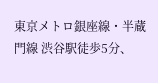東京メトロ銀座線・半蔵門線 渋谷駅徒歩5分、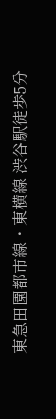東急田園都市線・東横線 渋谷駅徒歩5分